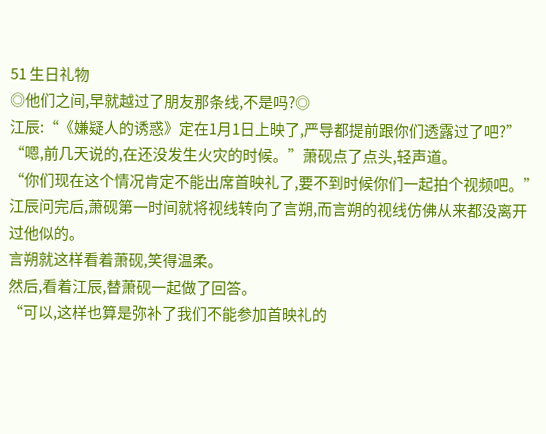51 生日礼物
◎他们之间,早就越过了朋友那条线,不是吗?◎
江辰:“《嫌疑人的诱惑》定在1月1日上映了,严导都提前跟你们透露过了吧?”
“嗯,前几天说的,在还没发生火灾的时候。”萧砚点了点头,轻声道。
“你们现在这个情况肯定不能出席首映礼了,要不到时候你们一起拍个视频吧。”
江辰问完后,萧砚第一时间就将视线转向了言朔,而言朔的视线仿佛从来都没离开过他似的。
言朔就这样看着萧砚,笑得温柔。
然后,看着江辰,替萧砚一起做了回答。
“可以,这样也算是弥补了我们不能参加首映礼的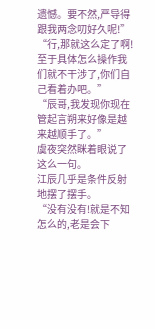遗憾。要不然,严导得跟我两念叨好久呢!”
“行,那就这么定了啊!至于具体怎么操作我们就不干涉了,你们自己看着办吧。”
“辰哥,我发现你现在管起言朔来好像是越来越顺手了。”
虞夜突然眯着眼说了这么一句。
江辰几乎是条件反射地摆了摆手。
“没有没有!就是不知怎么的,老是会下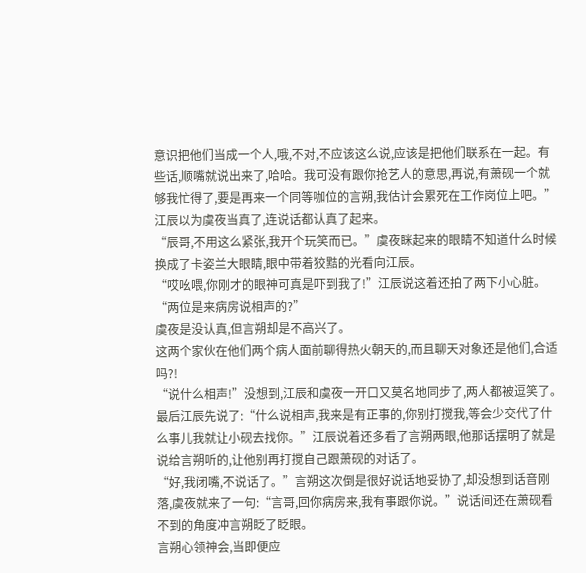意识把他们当成一个人,哦,不对,不应该这么说,应该是把他们联系在一起。有些话,顺嘴就说出来了,哈哈。我可没有跟你抢艺人的意思,再说,有萧砚一个就够我忙得了,要是再来一个同等咖位的言朔,我估计会累死在工作岗位上吧。”
江辰以为虞夜当真了,连说话都认真了起来。
“辰哥,不用这么紧张,我开个玩笑而已。”虞夜眯起来的眼睛不知道什么时候换成了卡姿兰大眼睛,眼中带着狡黠的光看向江辰。
“哎吆喂,你刚才的眼神可真是吓到我了!”江辰说这着还拍了两下小心脏。
“两位是来病房说相声的?”
虞夜是没认真,但言朔却是不高兴了。
这两个家伙在他们两个病人面前聊得热火朝天的,而且聊天对象还是他们,合适吗?!
“说什么相声!”没想到,江辰和虞夜一开口又莫名地同步了,两人都被逗笑了。
最后江辰先说了:“什么说相声,我来是有正事的,你别打搅我,等会少交代了什么事儿我就让小砚去找你。”江辰说着还多看了言朔两眼,他那话摆明了就是说给言朔听的,让他别再打搅自己跟萧砚的对话了。
“好,我闭嘴,不说话了。”言朔这次倒是很好说话地妥协了,却没想到话音刚落,虞夜就来了一句:“言哥,回你病房来,我有事跟你说。”说话间还在萧砚看不到的角度冲言朔眨了眨眼。
言朔心领神会,当即便应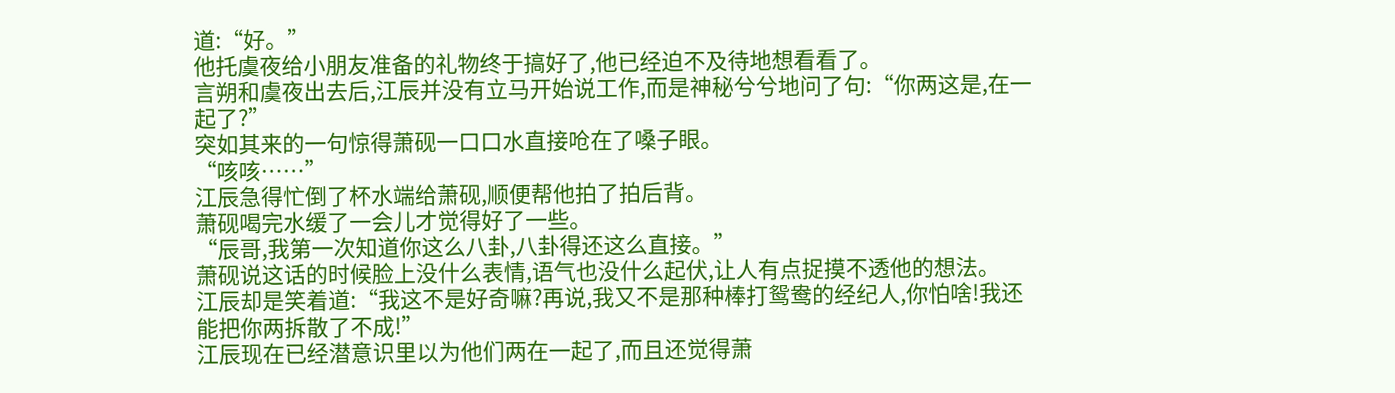道:“好。”
他托虞夜给小朋友准备的礼物终于搞好了,他已经迫不及待地想看看了。
言朔和虞夜出去后,江辰并没有立马开始说工作,而是神秘兮兮地问了句:“你两这是,在一起了?”
突如其来的一句惊得萧砚一口口水直接呛在了嗓子眼。
“咳咳……”
江辰急得忙倒了杯水端给萧砚,顺便帮他拍了拍后背。
萧砚喝完水缓了一会儿才觉得好了一些。
“辰哥,我第一次知道你这么八卦,八卦得还这么直接。”
萧砚说这话的时候脸上没什么表情,语气也没什么起伏,让人有点捉摸不透他的想法。
江辰却是笑着道:“我这不是好奇嘛?再说,我又不是那种棒打鸳鸯的经纪人,你怕啥!我还能把你两拆散了不成!”
江辰现在已经潜意识里以为他们两在一起了,而且还觉得萧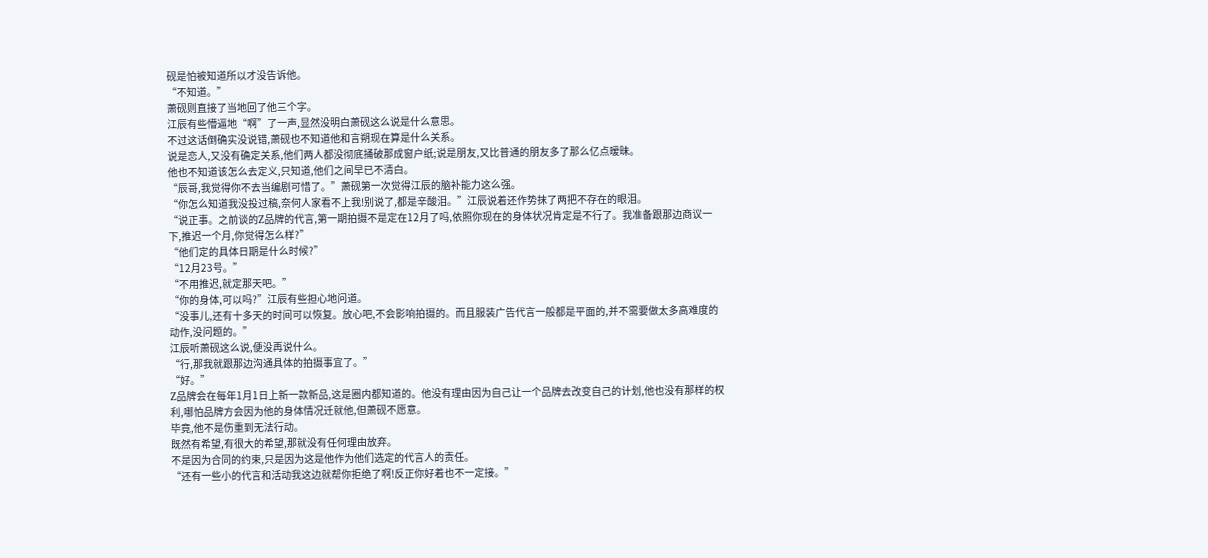砚是怕被知道所以才没告诉他。
“不知道。”
萧砚则直接了当地回了他三个字。
江辰有些懵逼地“啊”了一声,显然没明白萧砚这么说是什么意思。
不过这话倒确实没说错,萧砚也不知道他和言朔现在算是什么关系。
说是恋人,又没有确定关系,他们两人都没彻底捅破那成窗户纸;说是朋友,又比普通的朋友多了那么亿点暧昧。
他也不知道该怎么去定义,只知道,他们之间早已不清白。
“辰哥,我觉得你不去当编剧可惜了。”萧砚第一次觉得江辰的脑补能力这么强。
“你怎么知道我没投过稿,奈何人家看不上我!别说了,都是辛酸泪。”江辰说着还作势抹了两把不存在的眼泪。
“说正事。之前谈的Z品牌的代言,第一期拍摄不是定在12月了吗,依照你现在的身体状况肯定是不行了。我准备跟那边商议一下,推迟一个月,你觉得怎么样?”
“他们定的具体日期是什么时候?”
“12月23号。”
“不用推迟,就定那天吧。”
“你的身体,可以吗?”江辰有些担心地问道。
“没事儿,还有十多天的时间可以恢复。放心吧,不会影响拍摄的。而且服装广告代言一般都是平面的,并不需要做太多高难度的动作,没问题的。”
江辰听萧砚这么说,便没再说什么。
“行,那我就跟那边沟通具体的拍摄事宜了。”
“好。”
Z品牌会在每年1月1日上新一款新品,这是圈内都知道的。他没有理由因为自己让一个品牌去改变自己的计划,他也没有那样的权利,哪怕品牌方会因为他的身体情况迁就他,但萧砚不愿意。
毕竟,他不是伤重到无法行动。
既然有希望,有很大的希望,那就没有任何理由放弃。
不是因为合同的约束,只是因为这是他作为他们选定的代言人的责任。
“还有一些小的代言和活动我这边就帮你拒绝了啊!反正你好着也不一定接。”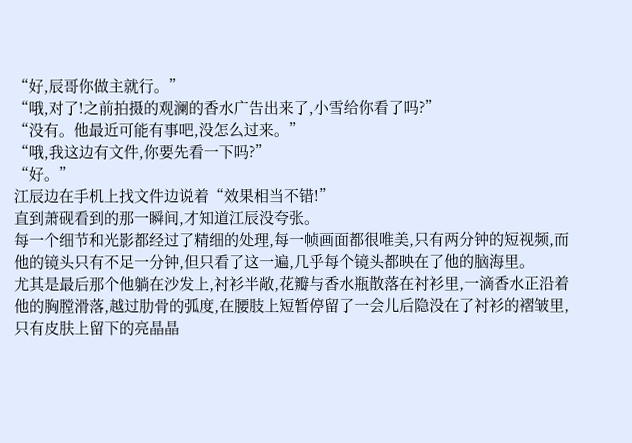“好,辰哥你做主就行。”
“哦,对了!之前拍摄的观澜的香水广告出来了,小雪给你看了吗?”
“没有。他最近可能有事吧,没怎么过来。”
“哦,我这边有文件,你要先看一下吗?”
“好。”
江辰边在手机上找文件边说着“效果相当不错!”
直到萧砚看到的那一瞬间,才知道江辰没夸张。
每一个细节和光影都经过了精细的处理,每一帧画面都很唯美,只有两分钟的短视频,而他的镜头只有不足一分钟,但只看了这一遍,几乎每个镜头都映在了他的脑海里。
尤其是最后那个他躺在沙发上,衬衫半敞,花瓣与香水瓶散落在衬衫里,一滴香水正沿着他的胸膛滑落,越过肋骨的弧度,在腰肢上短暂停留了一会儿后隐没在了衬衫的褶皱里,只有皮肤上留下的亮晶晶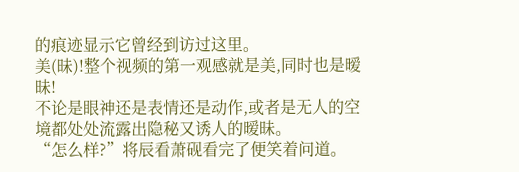的痕迹显示它曾经到访过这里。
美(昧)!整个视频的第一观感就是美,同时也是暧昧!
不论是眼神还是表情还是动作,或者是无人的空境都处处流露出隐秘又诱人的暧昧。
“怎么样?”将辰看萧砚看完了便笑着问道。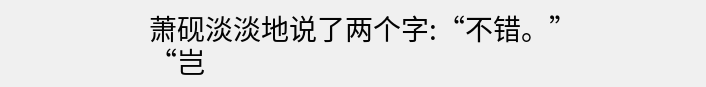萧砚淡淡地说了两个字:“不错。”
“岂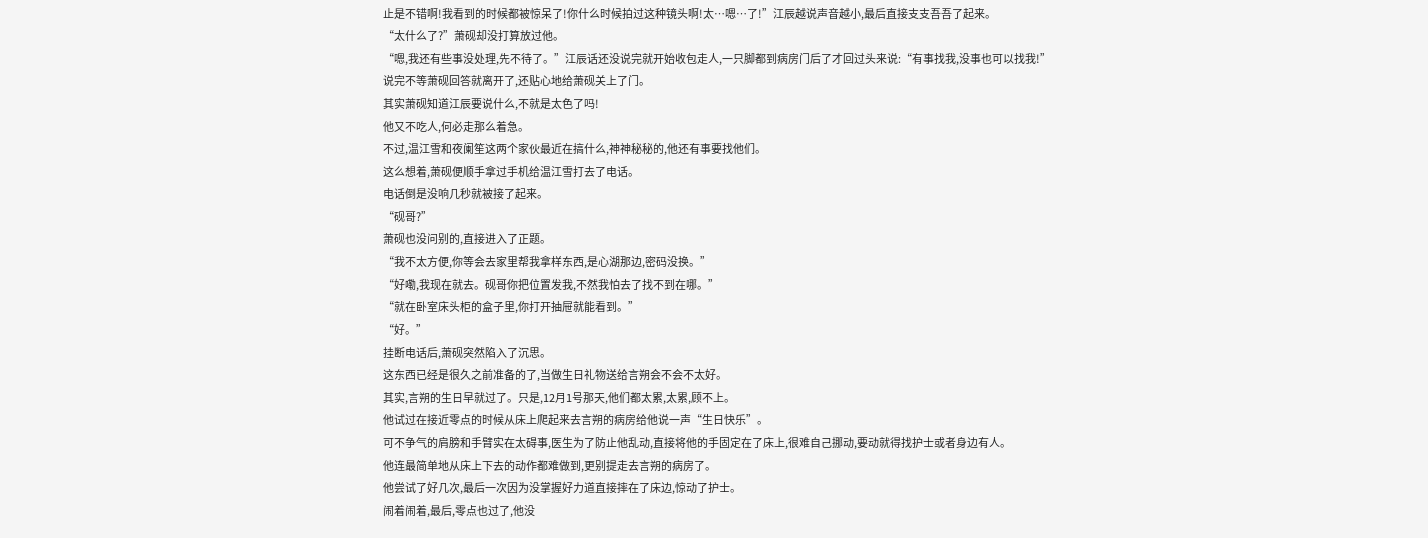止是不错啊!我看到的时候都被惊呆了!你什么时候拍过这种镜头啊!太…嗯…了!”江辰越说声音越小,最后直接支支吾吾了起来。
“太什么了?”萧砚却没打算放过他。
“嗯,我还有些事没处理,先不待了。”江辰话还没说完就开始收包走人,一只脚都到病房门后了才回过头来说:“有事找我,没事也可以找我!”
说完不等萧砚回答就离开了,还贴心地给萧砚关上了门。
其实萧砚知道江辰要说什么,不就是太色了吗!
他又不吃人,何必走那么着急。
不过,温江雪和夜阑笙这两个家伙最近在搞什么,神神秘秘的,他还有事要找他们。
这么想着,萧砚便顺手拿过手机给温江雪打去了电话。
电话倒是没响几秒就被接了起来。
“砚哥?”
萧砚也没问别的,直接进入了正题。
“我不太方便,你等会去家里帮我拿样东西,是心湖那边,密码没换。”
“好嘞,我现在就去。砚哥你把位置发我,不然我怕去了找不到在哪。”
“就在卧室床头柜的盒子里,你打开抽屉就能看到。”
“好。”
挂断电话后,萧砚突然陷入了沉思。
这东西已经是很久之前准备的了,当做生日礼物送给言朔会不会不太好。
其实,言朔的生日早就过了。只是,12月1号那天,他们都太累,太累,顾不上。
他试过在接近零点的时候从床上爬起来去言朔的病房给他说一声“生日快乐”。
可不争气的肩膀和手臂实在太碍事,医生为了防止他乱动,直接将他的手固定在了床上,很难自己挪动,要动就得找护士或者身边有人。
他连最简单地从床上下去的动作都难做到,更别提走去言朔的病房了。
他尝试了好几次,最后一次因为没掌握好力道直接摔在了床边,惊动了护士。
闹着闹着,最后,零点也过了,他没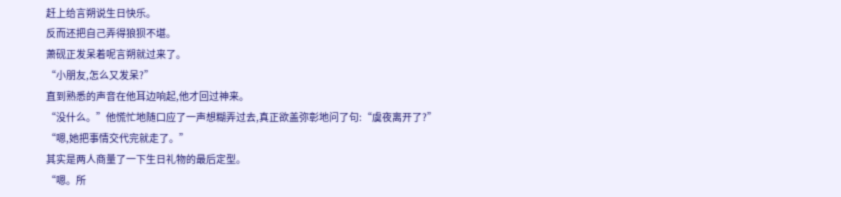赶上给言朔说生日快乐。
反而还把自己弄得狼狈不堪。
萧砚正发呆着呢言朔就过来了。
“小朋友,怎么又发呆?”
直到熟悉的声音在他耳边响起,他才回过神来。
“没什么。”他慌忙地随口应了一声想糊弄过去,真正欲盖弥彰地问了句:“虞夜离开了?”
“嗯,她把事情交代完就走了。”
其实是两人商量了一下生日礼物的最后定型。
“嗯。所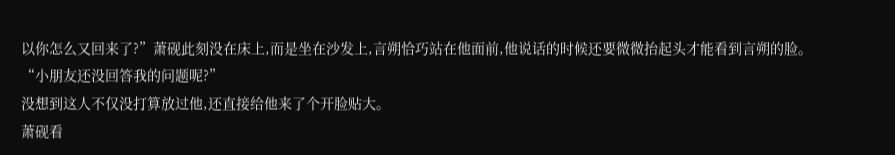以你怎么又回来了?”萧砚此刻没在床上,而是坐在沙发上,言朔恰巧站在他面前,他说话的时候还要微微抬起头才能看到言朔的脸。
“小朋友还没回答我的问题呢?”
没想到这人不仅没打算放过他,还直接给他来了个开脸贴大。
萧砚看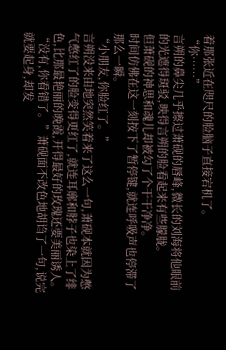着那张近在咫尺的脸脑子直接宕机了。
“你……”
言朔的鼻尖几乎擦过萧砚的唇峰,微长的刘海将他眼前的光遮得斑驳,映得言朔的脸看起来有些朦胧。
但萧砚的神思和魂儿却被勾了个干干净净。
时间仿佛在这一刻按下了暂停键,就连呼吸声也停滞了那么一瞬。
“小朋友,你脸红了。”
言朔没来由地突然笑着来了这么一句,萧砚本就因为憋气憋红了的脸变得更红了,就连耳廓和脖子也染上了绯色,比那最艳丽的晚霞,开得最好的玫瑰还要美丽诱人。
“没有,你看错了。”萧砚面不改色地胡诌了一句,说完就要起身,却发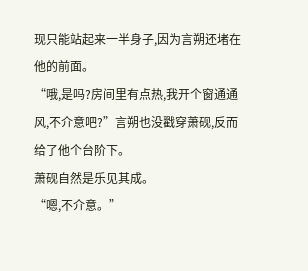现只能站起来一半身子,因为言朔还堵在他的前面。
“哦,是吗?房间里有点热,我开个窗通通风,不介意吧?”言朔也没戳穿萧砚,反而给了他个台阶下。
萧砚自然是乐见其成。
“嗯,不介意。”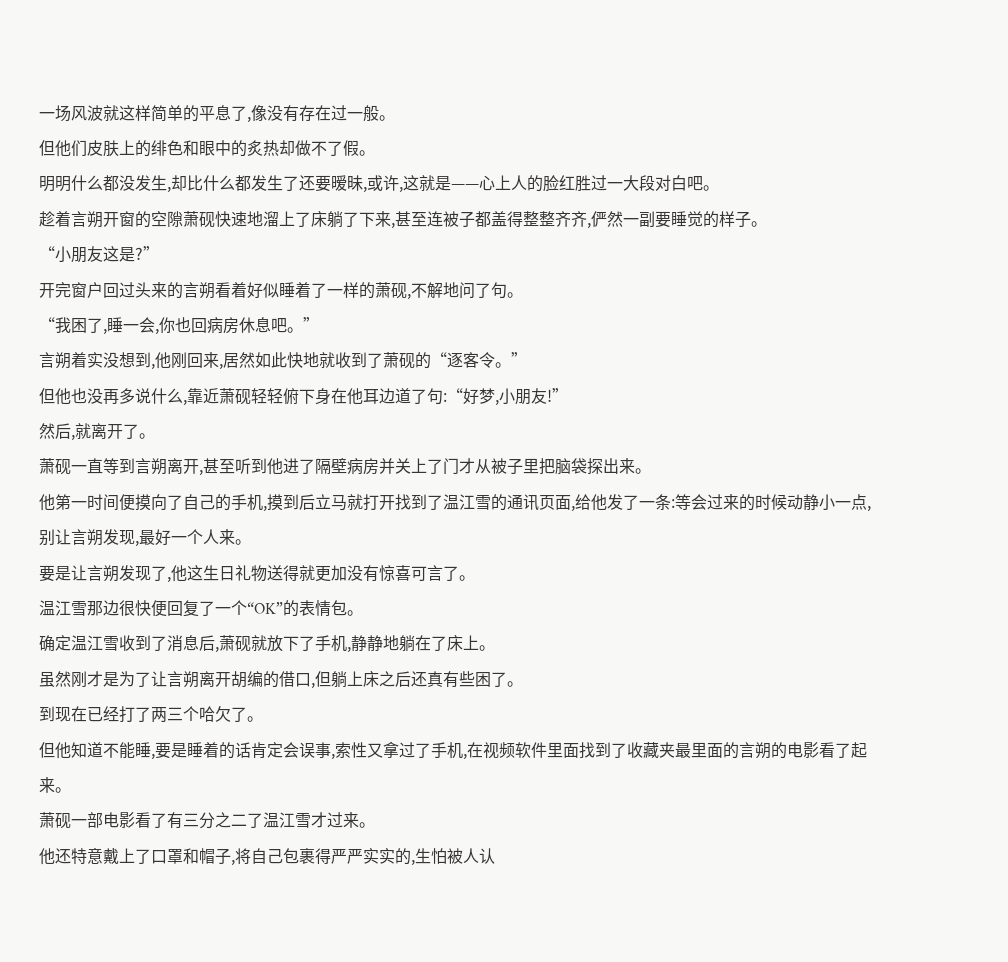一场风波就这样简单的平息了,像没有存在过一般。
但他们皮肤上的绯色和眼中的炙热却做不了假。
明明什么都没发生,却比什么都发生了还要暧昧,或许,这就是——心上人的脸红胜过一大段对白吧。
趁着言朔开窗的空隙萧砚快速地溜上了床躺了下来,甚至连被子都盖得整整齐齐,俨然一副要睡觉的样子。
“小朋友这是?”
开完窗户回过头来的言朔看着好似睡着了一样的萧砚,不解地问了句。
“我困了,睡一会,你也回病房休息吧。”
言朔着实没想到,他刚回来,居然如此快地就收到了萧砚的“逐客令。”
但他也没再多说什么,靠近萧砚轻轻俯下身在他耳边道了句:“好梦,小朋友!”
然后,就离开了。
萧砚一直等到言朔离开,甚至听到他进了隔壁病房并关上了门才从被子里把脑袋探出来。
他第一时间便摸向了自己的手机,摸到后立马就打开找到了温江雪的通讯页面,给他发了一条:等会过来的时候动静小一点,别让言朔发现,最好一个人来。
要是让言朔发现了,他这生日礼物送得就更加没有惊喜可言了。
温江雪那边很快便回复了一个“OK”的表情包。
确定温江雪收到了消息后,萧砚就放下了手机,静静地躺在了床上。
虽然刚才是为了让言朔离开胡编的借口,但躺上床之后还真有些困了。
到现在已经打了两三个哈欠了。
但他知道不能睡,要是睡着的话肯定会误事,索性又拿过了手机,在视频软件里面找到了收藏夹最里面的言朔的电影看了起来。
萧砚一部电影看了有三分之二了温江雪才过来。
他还特意戴上了口罩和帽子,将自己包裹得严严实实的,生怕被人认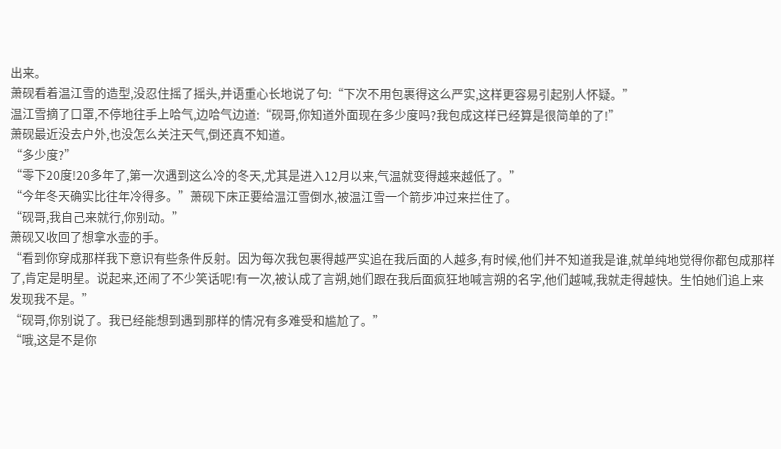出来。
萧砚看着温江雪的造型,没忍住摇了摇头,并语重心长地说了句:“下次不用包裹得这么严实,这样更容易引起别人怀疑。”
温江雪摘了口罩,不停地往手上哈气,边哈气边道:“砚哥,你知道外面现在多少度吗?我包成这样已经算是很简单的了!”
萧砚最近没去户外,也没怎么关注天气,倒还真不知道。
“多少度?”
“零下20度!20多年了,第一次遇到这么冷的冬天,尤其是进入12月以来,气温就变得越来越低了。”
“今年冬天确实比往年冷得多。”萧砚下床正要给温江雪倒水,被温江雪一个箭步冲过来拦住了。
“砚哥,我自己来就行,你别动。”
萧砚又收回了想拿水壶的手。
“看到你穿成那样我下意识有些条件反射。因为每次我包裹得越严实追在我后面的人越多,有时候,他们并不知道我是谁,就单纯地觉得你都包成那样了,肯定是明星。说起来,还闹了不少笑话呢!有一次,被认成了言朔,她们跟在我后面疯狂地喊言朔的名字,他们越喊,我就走得越快。生怕她们追上来发现我不是。”
“砚哥,你别说了。我已经能想到遇到那样的情况有多难受和尴尬了。”
“哦,这是不是你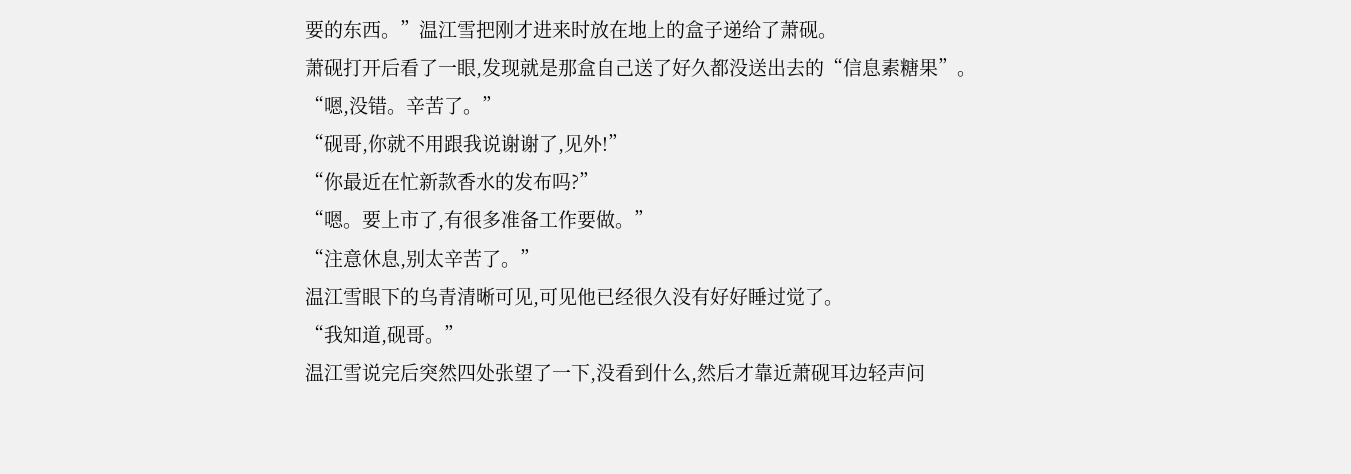要的东西。”温江雪把刚才进来时放在地上的盒子递给了萧砚。
萧砚打开后看了一眼,发现就是那盒自己送了好久都没送出去的“信息素糖果”。
“嗯,没错。辛苦了。”
“砚哥,你就不用跟我说谢谢了,见外!”
“你最近在忙新款香水的发布吗?”
“嗯。要上市了,有很多准备工作要做。”
“注意休息,别太辛苦了。”
温江雪眼下的乌青清晰可见,可见他已经很久没有好好睡过觉了。
“我知道,砚哥。”
温江雪说完后突然四处张望了一下,没看到什么,然后才靠近萧砚耳边轻声问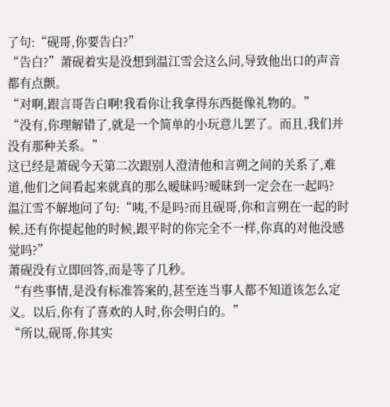了句:“砚哥,你要告白?”
“告白?”萧砚着实是没想到温江雪会这么问,导致他出口的声音都有点颤。
“对啊,跟言哥告白啊!我看你让我拿得东西挺像礼物的。”
“没有,你理解错了,就是一个简单的小玩意儿罢了。而且,我们并没有那种关系。”
这已经是萧砚今天第二次跟别人澄清他和言朔之间的关系了,难道,他们之间看起来就真的那么暧昧吗?暧昧到一定会在一起吗?
温江雪不解地问了句:“咦,不是吗?而且砚哥,你和言朔在一起的时候,还有你提起他的时候,跟平时的你完全不一样,你真的对他没感觉吗?”
萧砚没有立即回答,而是等了几秒。
“有些事情,是没有标准答案的,甚至连当事人都不知道该怎么定义。以后,你有了喜欢的人时,你会明白的。”
“所以,砚哥,你其实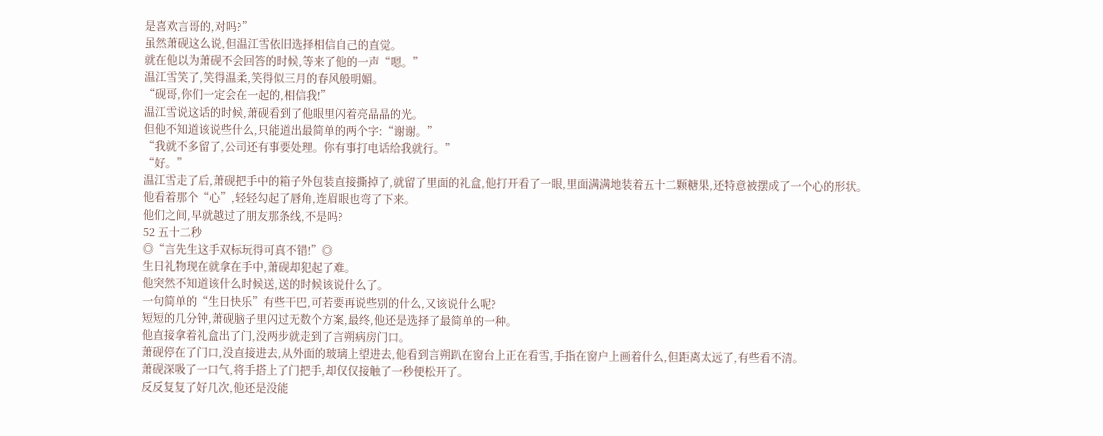是喜欢言哥的,对吗?”
虽然萧砚这么说,但温江雪依旧选择相信自己的直觉。
就在他以为萧砚不会回答的时候,等来了他的一声“嗯。”
温江雪笑了,笑得温柔,笑得似三月的春风般明媚。
“砚哥,你们一定会在一起的,相信我!”
温江雪说这话的时候,萧砚看到了他眼里闪着亮晶晶的光。
但他不知道该说些什么,只能道出最简单的两个字:“谢谢。”
“我就不多留了,公司还有事要处理。你有事打电话给我就行。”
“好。”
温江雪走了后,萧砚把手中的箱子外包装直接撕掉了,就留了里面的礼盒,他打开看了一眼,里面满满地装着五十二颗糖果,还特意被摆成了一个心的形状。
他看着那个“心”,轻轻勾起了唇角,连眉眼也弯了下来。
他们之间,早就越过了朋友那条线,不是吗?
52 五十二秒
◎“言先生这手双标玩得可真不错!”◎
生日礼物现在就拿在手中,萧砚却犯起了难。
他突然不知道该什么时候送,送的时候该说什么了。
一句简单的“生日快乐”有些干巴,可若要再说些别的什么,又该说什么呢?
短短的几分钟,萧砚脑子里闪过无数个方案,最终,他还是选择了最简单的一种。
他直接拿着礼盒出了门,没两步就走到了言朔病房门口。
萧砚停在了门口,没直接进去,从外面的玻璃上望进去,他看到言朔趴在窗台上正在看雪,手指在窗户上画着什么,但距离太远了,有些看不清。
萧砚深吸了一口气,将手搭上了门把手,却仅仅接触了一秒便松开了。
反反复复了好几次,他还是没能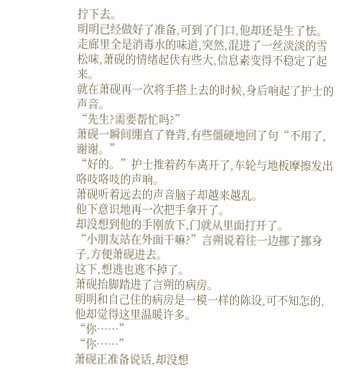拧下去。
明明已经做好了准备,可到了门口,他却还是生了怯。
走廊里全是消毒水的味道,突然,混进了一丝淡淡的雪松味,萧砚的情绪起伏有些大,信息素变得不稳定了起来。
就在萧砚再一次将手搭上去的时候,身后响起了护士的声音。
“先生?需要帮忙吗?”
萧砚一瞬间绷直了脊背,有些僵硬地回了句“不用了,谢谢。”
“好的。”护士推着药车离开了,车轮与地板摩擦发出咯吱咯吱的声响。
萧砚听着远去的声音脑子却越来越乱。
他下意识地再一次把手拿开了。
却没想到他的手刚放下,门就从里面打开了。
“小朋友站在外面干嘛?”言朔说着往一边挪了挪身子,方便萧砚进去。
这下,想逃也逃不掉了。
萧砚抬脚踏进了言朔的病房。
明明和自己住的病房是一模一样的陈设,可不知怎的,他却觉得这里温暖许多。
“你……”
“你……”
萧砚正准备说话,却没想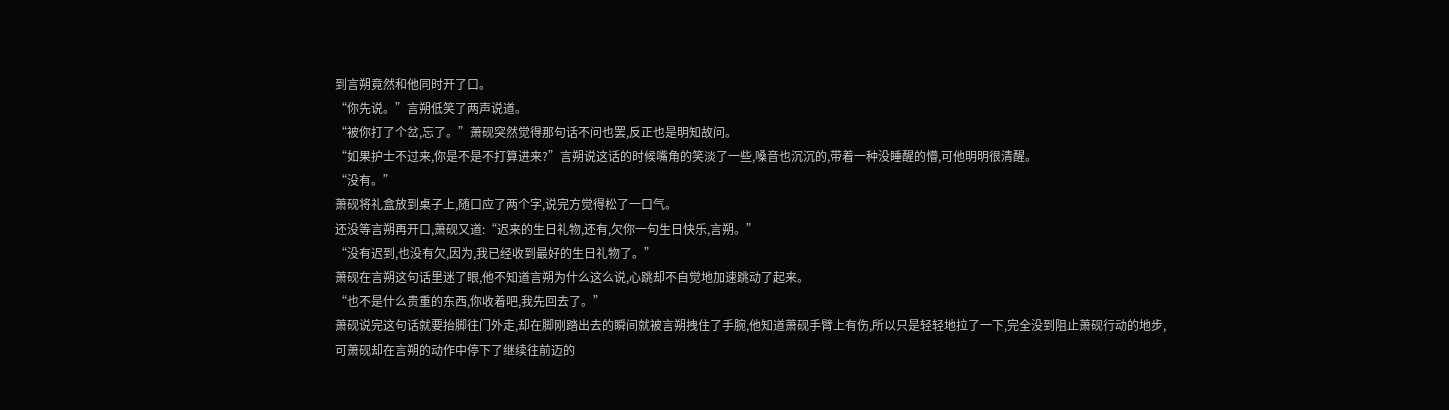到言朔竟然和他同时开了口。
“你先说。”言朔低笑了两声说道。
“被你打了个岔,忘了。”萧砚突然觉得那句话不问也罢,反正也是明知故问。
“如果护士不过来,你是不是不打算进来?”言朔说这话的时候嘴角的笑淡了一些,嗓音也沉沉的,带着一种没睡醒的懵,可他明明很清醒。
“没有。”
萧砚将礼盒放到桌子上,随口应了两个字,说完方觉得松了一口气。
还没等言朔再开口,萧砚又道:“迟来的生日礼物,还有,欠你一句生日快乐,言朔。”
“没有迟到,也没有欠,因为,我已经收到最好的生日礼物了。”
萧砚在言朔这句话里迷了眼,他不知道言朔为什么这么说,心跳却不自觉地加速跳动了起来。
“也不是什么贵重的东西,你收着吧,我先回去了。”
萧砚说完这句话就要抬脚往门外走,却在脚刚踏出去的瞬间就被言朔拽住了手腕,他知道萧砚手臂上有伤,所以只是轻轻地拉了一下,完全没到阻止萧砚行动的地步,可萧砚却在言朔的动作中停下了继续往前迈的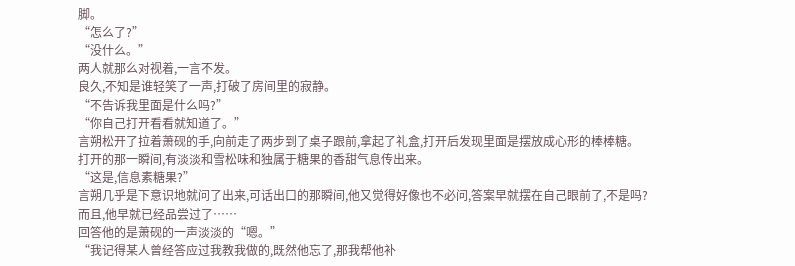脚。
“怎么了?”
“没什么。”
两人就那么对视着,一言不发。
良久,不知是谁轻笑了一声,打破了房间里的寂静。
“不告诉我里面是什么吗?”
“你自己打开看看就知道了。”
言朔松开了拉着萧砚的手,向前走了两步到了桌子跟前,拿起了礼盒,打开后发现里面是摆放成心形的棒棒糖。
打开的那一瞬间,有淡淡和雪松味和独属于糖果的香甜气息传出来。
“这是,信息素糖果?”
言朔几乎是下意识地就问了出来,可话出口的那瞬间,他又觉得好像也不必问,答案早就摆在自己眼前了,不是吗?
而且,他早就已经品尝过了……
回答他的是萧砚的一声淡淡的“嗯。”
“我记得某人曾经答应过我教我做的,既然他忘了,那我帮他补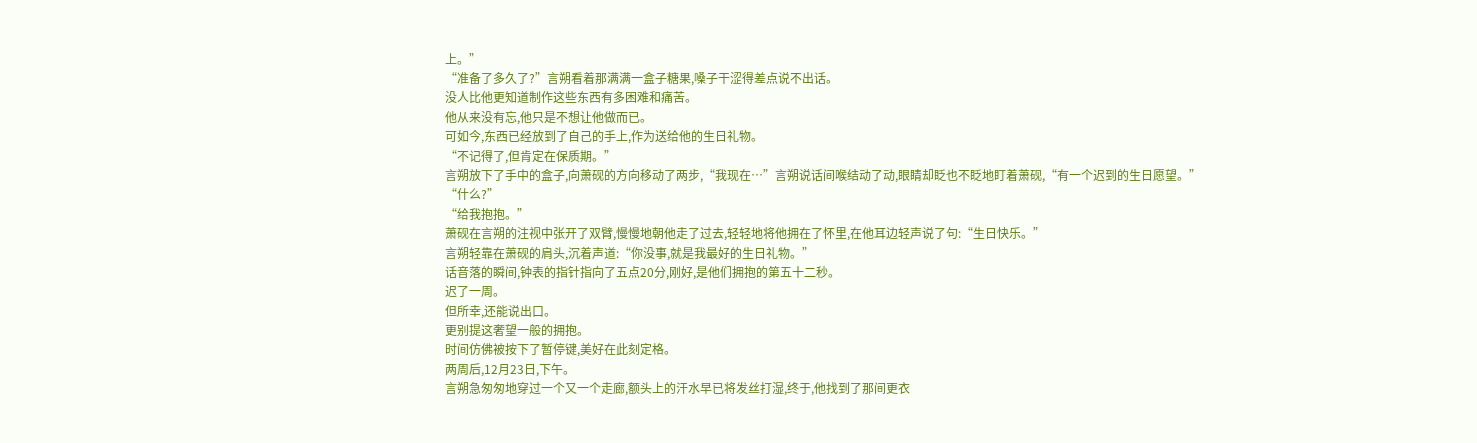上。”
“准备了多久了?”言朔看着那满满一盒子糖果,嗓子干涩得差点说不出话。
没人比他更知道制作这些东西有多困难和痛苦。
他从来没有忘,他只是不想让他做而已。
可如今,东西已经放到了自己的手上,作为送给他的生日礼物。
“不记得了,但肯定在保质期。”
言朔放下了手中的盒子,向萧砚的方向移动了两步,“我现在…”言朔说话间喉结动了动,眼睛却眨也不眨地盯着萧砚,“有一个迟到的生日愿望。”
“什么?”
“给我抱抱。”
萧砚在言朔的注视中张开了双臂,慢慢地朝他走了过去,轻轻地将他拥在了怀里,在他耳边轻声说了句:“生日快乐。”
言朔轻靠在萧砚的肩头,沉着声道:“你没事,就是我最好的生日礼物。”
话音落的瞬间,钟表的指针指向了五点20分,刚好,是他们拥抱的第五十二秒。
迟了一周。
但所幸,还能说出口。
更别提这奢望一般的拥抱。
时间仿佛被按下了暂停键,美好在此刻定格。
两周后,12月23日,下午。
言朔急匆匆地穿过一个又一个走廊,额头上的汗水早已将发丝打湿,终于,他找到了那间更衣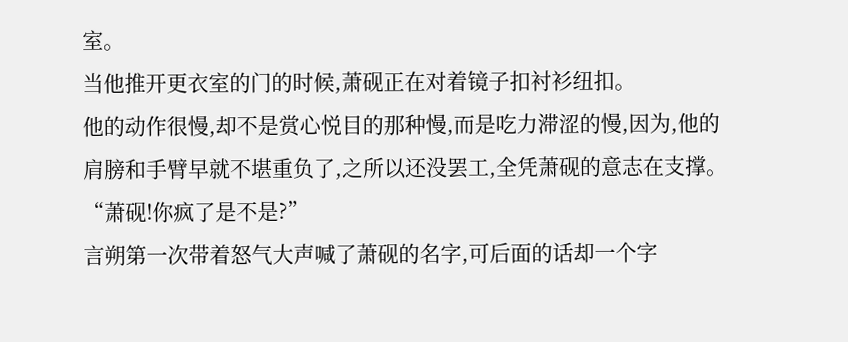室。
当他推开更衣室的门的时候,萧砚正在对着镜子扣衬衫纽扣。
他的动作很慢,却不是赏心悦目的那种慢,而是吃力滞涩的慢,因为,他的肩膀和手臂早就不堪重负了,之所以还没罢工,全凭萧砚的意志在支撑。
“萧砚!你疯了是不是?”
言朔第一次带着怒气大声喊了萧砚的名字,可后面的话却一个字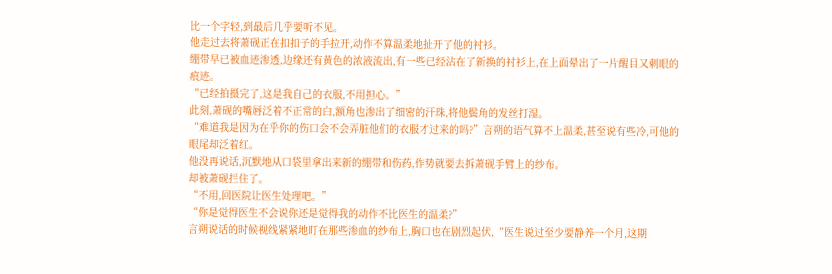比一个字轻,到最后几乎要听不见。
他走过去将萧砚正在扣扣子的手拉开,动作不算温柔地扯开了他的衬衫。
绷带早已被血迹渗透,边缘还有黄色的浓液流出,有一些已经沾在了新换的衬衫上,在上面晕出了一片醒目又刺眼的痕迹。
“已经拍摄完了,这是我自己的衣服,不用担心。”
此刻,萧砚的嘴唇泛着不正常的白,额角也渗出了细密的汗珠,将他鬓角的发丝打湿。
“难道我是因为在乎你的伤口会不会弄脏他们的衣服才过来的吗?”言朔的语气算不上温柔,甚至说有些冷,可他的眼尾却泛着红。
他没再说话,沉默地从口袋里拿出来新的绷带和伤药,作势就要去拆萧砚手臂上的纱布。
却被萧砚拦住了。
“不用,回医院让医生处理吧。”
“你是觉得医生不会说你还是觉得我的动作不比医生的温柔?”
言朔说话的时候视线紧紧地盯在那些渗血的纱布上,胸口也在剧烈起伏,“医生说过至少要静养一个月,这期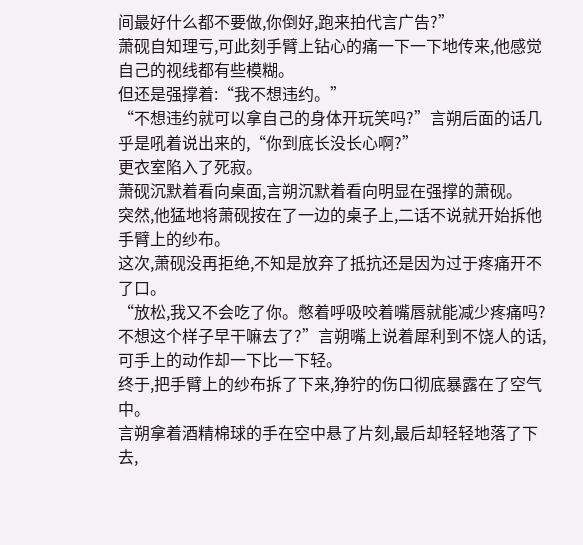间最好什么都不要做,你倒好,跑来拍代言广告?”
萧砚自知理亏,可此刻手臂上钻心的痛一下一下地传来,他感觉自己的视线都有些模糊。
但还是强撑着:“我不想违约。”
“不想违约就可以拿自己的身体开玩笑吗?”言朔后面的话几乎是吼着说出来的,“你到底长没长心啊?”
更衣室陷入了死寂。
萧砚沉默着看向桌面,言朔沉默着看向明显在强撑的萧砚。
突然,他猛地将萧砚按在了一边的桌子上,二话不说就开始拆他手臂上的纱布。
这次,萧砚没再拒绝,不知是放弃了抵抗还是因为过于疼痛开不了口。
“放松,我又不会吃了你。憋着呼吸咬着嘴唇就能减少疼痛吗?不想这个样子早干嘛去了?”言朔嘴上说着犀利到不饶人的话,可手上的动作却一下比一下轻。
终于,把手臂上的纱布拆了下来,狰狞的伤口彻底暴露在了空气中。
言朔拿着酒精棉球的手在空中悬了片刻,最后却轻轻地落了下去,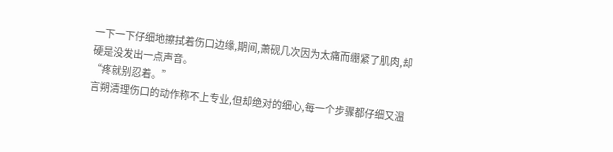一下一下仔细地擦拭着伤口边缘,期间,萧砚几次因为太痛而绷紧了肌肉,却硬是没发出一点声音。
“疼就别忍着。”
言朔清理伤口的动作称不上专业,但却绝对的细心,每一个步骤都仔细又温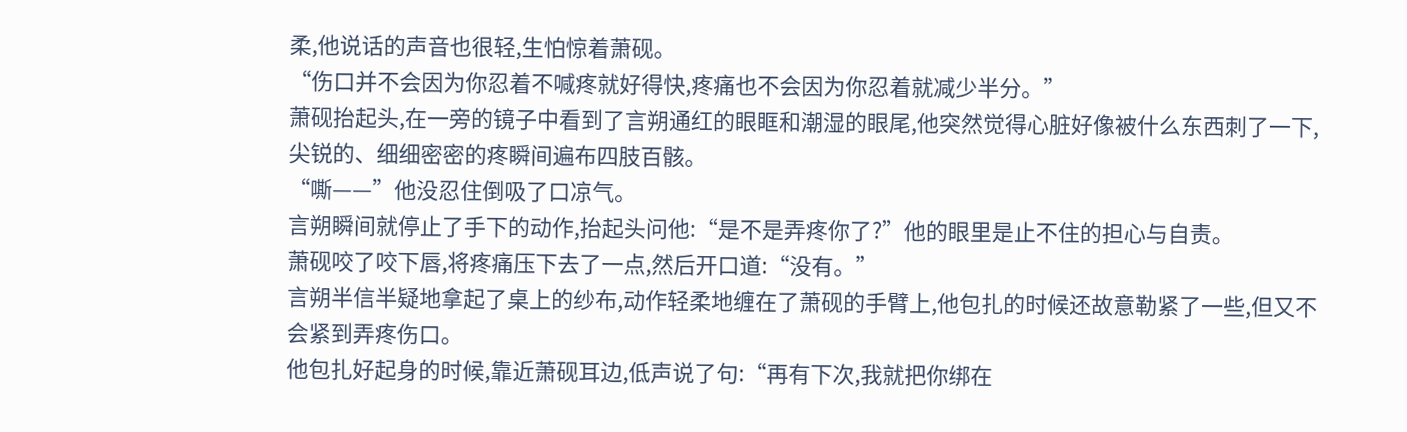柔,他说话的声音也很轻,生怕惊着萧砚。
“伤口并不会因为你忍着不喊疼就好得快,疼痛也不会因为你忍着就减少半分。”
萧砚抬起头,在一旁的镜子中看到了言朔通红的眼眶和潮湿的眼尾,他突然觉得心脏好像被什么东西刺了一下,尖锐的、细细密密的疼瞬间遍布四肢百骸。
“嘶——”他没忍住倒吸了口凉气。
言朔瞬间就停止了手下的动作,抬起头问他:“是不是弄疼你了?”他的眼里是止不住的担心与自责。
萧砚咬了咬下唇,将疼痛压下去了一点,然后开口道:“没有。”
言朔半信半疑地拿起了桌上的纱布,动作轻柔地缠在了萧砚的手臂上,他包扎的时候还故意勒紧了一些,但又不会紧到弄疼伤口。
他包扎好起身的时候,靠近萧砚耳边,低声说了句:“再有下次,我就把你绑在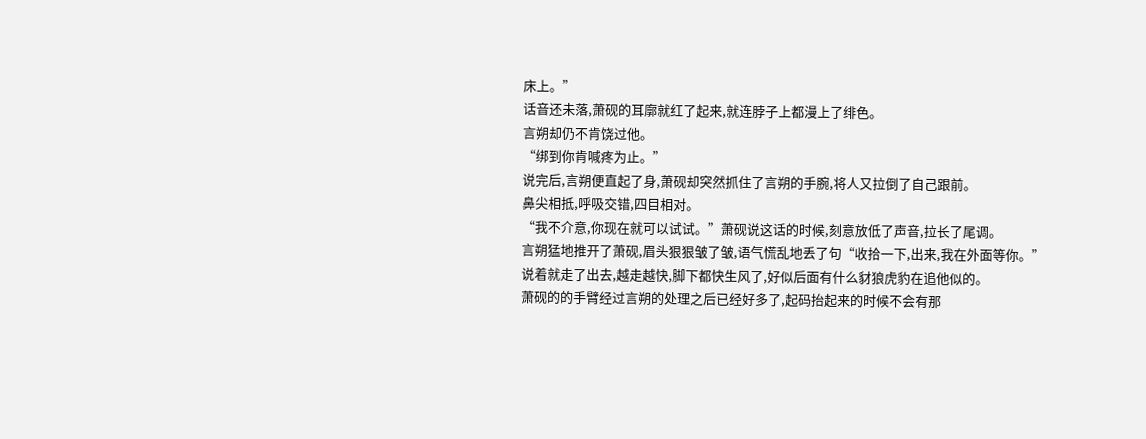床上。”
话音还未落,萧砚的耳廓就红了起来,就连脖子上都漫上了绯色。
言朔却仍不肯饶过他。
“绑到你肯喊疼为止。”
说完后,言朔便直起了身,萧砚却突然抓住了言朔的手腕,将人又拉倒了自己跟前。
鼻尖相抵,呼吸交错,四目相对。
“我不介意,你现在就可以试试。”萧砚说这话的时候,刻意放低了声音,拉长了尾调。
言朔猛地推开了萧砚,眉头狠狠皱了皱,语气慌乱地丢了句“收拾一下,出来,我在外面等你。”
说着就走了出去,越走越快,脚下都快生风了,好似后面有什么豺狼虎豹在追他似的。
萧砚的的手臂经过言朔的处理之后已经好多了,起码抬起来的时候不会有那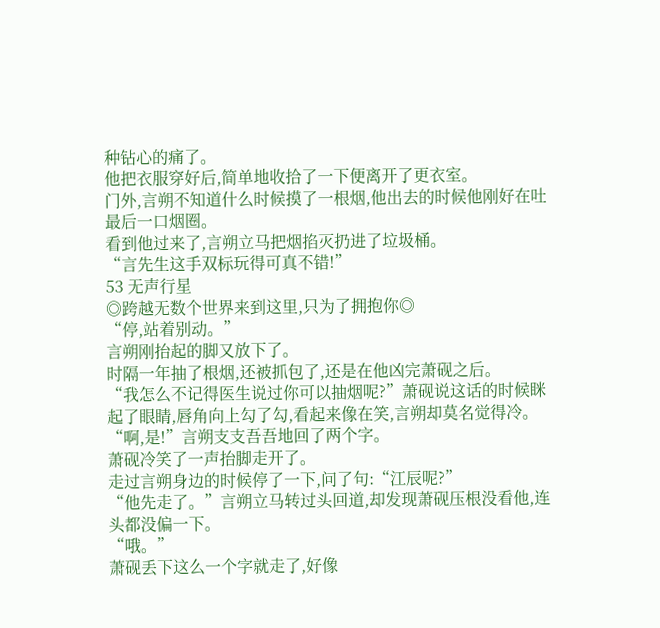种钻心的痛了。
他把衣服穿好后,简单地收拾了一下便离开了更衣室。
门外,言朔不知道什么时候摸了一根烟,他出去的时候他刚好在吐最后一口烟圈。
看到他过来了,言朔立马把烟掐灭扔进了垃圾桶。
“言先生这手双标玩得可真不错!”
53 无声行星
◎跨越无数个世界来到这里,只为了拥抱你◎
“停,站着别动。”
言朔刚抬起的脚又放下了。
时隔一年抽了根烟,还被抓包了,还是在他凶完萧砚之后。
“我怎么不记得医生说过你可以抽烟呢?”萧砚说这话的时候眯起了眼睛,唇角向上勾了勾,看起来像在笑,言朔却莫名觉得冷。
“啊,是!”言朔支支吾吾地回了两个字。
萧砚冷笑了一声抬脚走开了。
走过言朔身边的时候停了一下,问了句:“江辰呢?”
“他先走了。”言朔立马转过头回道,却发现萧砚压根没看他,连头都没偏一下。
“哦。”
萧砚丢下这么一个字就走了,好像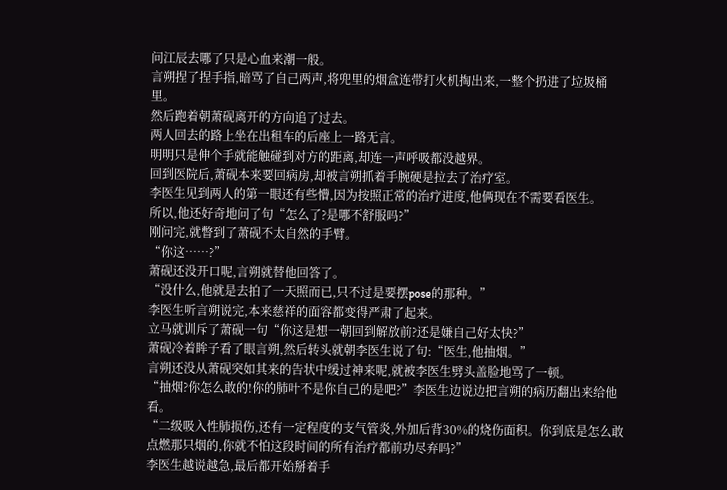问江辰去哪了只是心血来潮一般。
言朔捏了捏手指,暗骂了自己两声,将兜里的烟盒连带打火机掏出来,一整个扔进了垃圾桶里。
然后跑着朝萧砚离开的方向追了过去。
两人回去的路上坐在出租车的后座上一路无言。
明明只是伸个手就能触碰到对方的距离,却连一声呼吸都没越界。
回到医院后,萧砚本来要回病房,却被言朔抓着手腕硬是拉去了治疗室。
李医生见到两人的第一眼还有些懵,因为按照正常的治疗进度,他俩现在不需要看医生。
所以,他还好奇地问了句“怎么了?是哪不舒服吗?”
刚问完,就瞥到了萧砚不太自然的手臂。
“你这……?”
萧砚还没开口呢,言朔就替他回答了。
“没什么,他就是去拍了一天照而已,只不过是要摆pose的那种。”
李医生听言朔说完,本来慈祥的面容都变得严肃了起来。
立马就训斥了萧砚一句“你这是想一朝回到解放前?还是嫌自己好太快?”
萧砚冷着眸子看了眼言朔,然后转头就朝李医生说了句:“医生,他抽烟。”
言朔还没从萧砚突如其来的告状中缓过神来呢,就被李医生劈头盖脸地骂了一顿。
“抽烟?你怎么敢的!你的肺叶不是你自己的是吧?”李医生边说边把言朔的病历翻出来给他看。
“二级吸入性肺损伤,还有一定程度的支气管炎,外加后背30%的烧伤面积。你到底是怎么敢点燃那只烟的,你就不怕这段时间的所有治疗都前功尽弃吗?”
李医生越说越急,最后都开始掰着手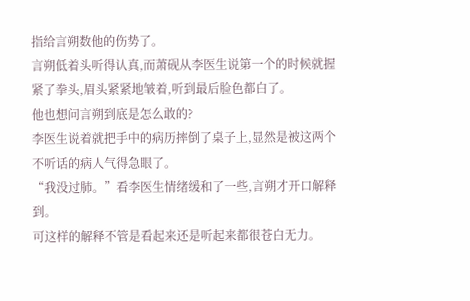指给言朔数他的伤势了。
言朔低着头听得认真,而萧砚从李医生说第一个的时候就握紧了拳头,眉头紧紧地皱着,听到最后脸色都白了。
他也想问言朔到底是怎么敢的?
李医生说着就把手中的病历摔倒了桌子上,显然是被这两个不听话的病人气得急眼了。
“我没过肺。”看李医生情绪缓和了一些,言朔才开口解释到。
可这样的解释不管是看起来还是听起来都很苍白无力。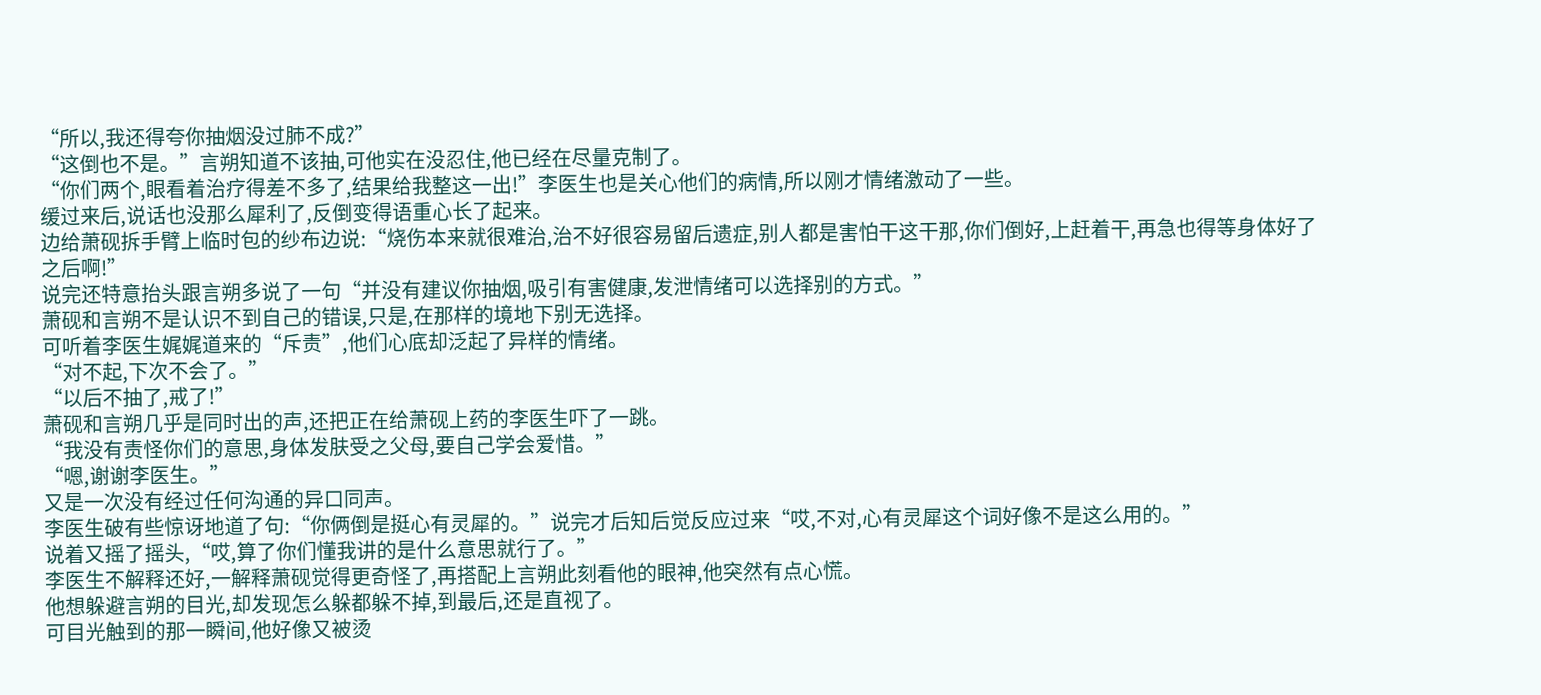“所以,我还得夸你抽烟没过肺不成?”
“这倒也不是。”言朔知道不该抽,可他实在没忍住,他已经在尽量克制了。
“你们两个,眼看着治疗得差不多了,结果给我整这一出!”李医生也是关心他们的病情,所以刚才情绪激动了一些。
缓过来后,说话也没那么犀利了,反倒变得语重心长了起来。
边给萧砚拆手臂上临时包的纱布边说:“烧伤本来就很难治,治不好很容易留后遗症,别人都是害怕干这干那,你们倒好,上赶着干,再急也得等身体好了之后啊!”
说完还特意抬头跟言朔多说了一句“并没有建议你抽烟,吸引有害健康,发泄情绪可以选择别的方式。”
萧砚和言朔不是认识不到自己的错误,只是,在那样的境地下别无选择。
可听着李医生娓娓道来的“斥责”,他们心底却泛起了异样的情绪。
“对不起,下次不会了。”
“以后不抽了,戒了!”
萧砚和言朔几乎是同时出的声,还把正在给萧砚上药的李医生吓了一跳。
“我没有责怪你们的意思,身体发肤受之父母,要自己学会爱惜。”
“嗯,谢谢李医生。”
又是一次没有经过任何沟通的异口同声。
李医生破有些惊讶地道了句:“你俩倒是挺心有灵犀的。”说完才后知后觉反应过来“哎,不对,心有灵犀这个词好像不是这么用的。”
说着又摇了摇头,“哎,算了你们懂我讲的是什么意思就行了。”
李医生不解释还好,一解释萧砚觉得更奇怪了,再搭配上言朔此刻看他的眼神,他突然有点心慌。
他想躲避言朔的目光,却发现怎么躲都躲不掉,到最后,还是直视了。
可目光触到的那一瞬间,他好像又被烫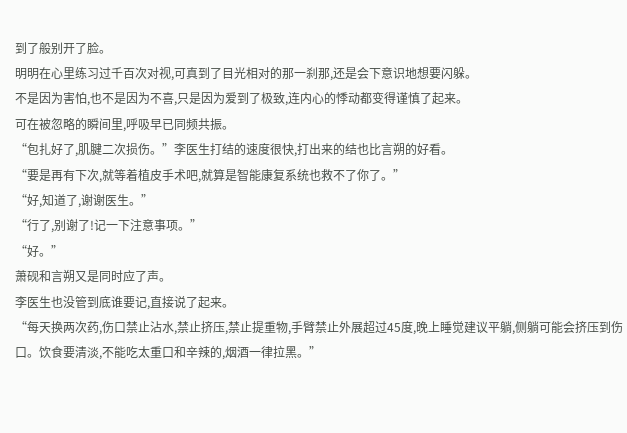到了般别开了脸。
明明在心里练习过千百次对视,可真到了目光相对的那一刹那,还是会下意识地想要闪躲。
不是因为害怕,也不是因为不喜,只是因为爱到了极致,连内心的悸动都变得谨慎了起来。
可在被忽略的瞬间里,呼吸早已同频共振。
“包扎好了,肌腱二次损伤。”李医生打结的速度很快,打出来的结也比言朔的好看。
“要是再有下次,就等着植皮手术吧,就算是智能康复系统也救不了你了。”
“好,知道了,谢谢医生。”
“行了,别谢了!记一下注意事项。”
“好。”
萧砚和言朔又是同时应了声。
李医生也没管到底谁要记,直接说了起来。
“每天换两次药,伤口禁止沾水,禁止挤压,禁止提重物,手臂禁止外展超过45度,晚上睡觉建议平躺,侧躺可能会挤压到伤口。饮食要清淡,不能吃太重口和辛辣的,烟酒一律拉黑。”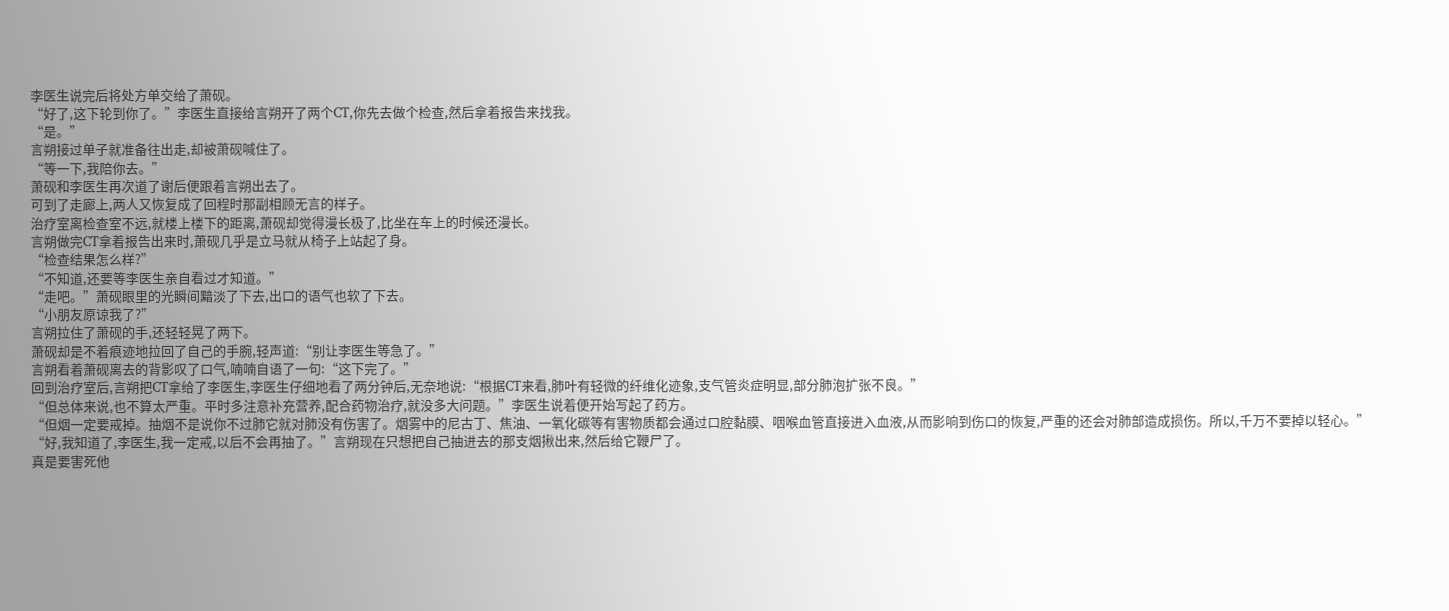李医生说完后将处方单交给了萧砚。
“好了,这下轮到你了。”李医生直接给言朔开了两个CT,你先去做个检查,然后拿着报告来找我。
“是。”
言朔接过单子就准备往出走,却被萧砚喊住了。
“等一下,我陪你去。”
萧砚和李医生再次道了谢后便跟着言朔出去了。
可到了走廊上,两人又恢复成了回程时那副相顾无言的样子。
治疗室离检查室不远,就楼上楼下的距离,萧砚却觉得漫长极了,比坐在车上的时候还漫长。
言朔做完CT拿着报告出来时,萧砚几乎是立马就从椅子上站起了身。
“检查结果怎么样?”
“不知道,还要等李医生亲自看过才知道。”
“走吧。”萧砚眼里的光瞬间黯淡了下去,出口的语气也软了下去。
“小朋友原谅我了?”
言朔拉住了萧砚的手,还轻轻晃了两下。
萧砚却是不着痕迹地拉回了自己的手腕,轻声道:“别让李医生等急了。”
言朔看着萧砚离去的背影叹了口气,喃喃自语了一句:“这下完了。”
回到治疗室后,言朔把CT拿给了李医生,李医生仔细地看了两分钟后,无奈地说:“根据CT来看,肺叶有轻微的纤维化迹象,支气管炎症明显,部分肺泡扩张不良。”
“但总体来说,也不算太严重。平时多注意补充营养,配合药物治疗,就没多大问题。”李医生说着便开始写起了药方。
“但烟一定要戒掉。抽烟不是说你不过肺它就对肺没有伤害了。烟雾中的尼古丁、焦油、一氧化碳等有害物质都会通过口腔黏膜、咽喉血管直接进入血液,从而影响到伤口的恢复,严重的还会对肺部造成损伤。所以,千万不要掉以轻心。”
“好,我知道了,李医生,我一定戒,以后不会再抽了。”言朔现在只想把自己抽进去的那支烟揪出来,然后给它鞭尸了。
真是要害死他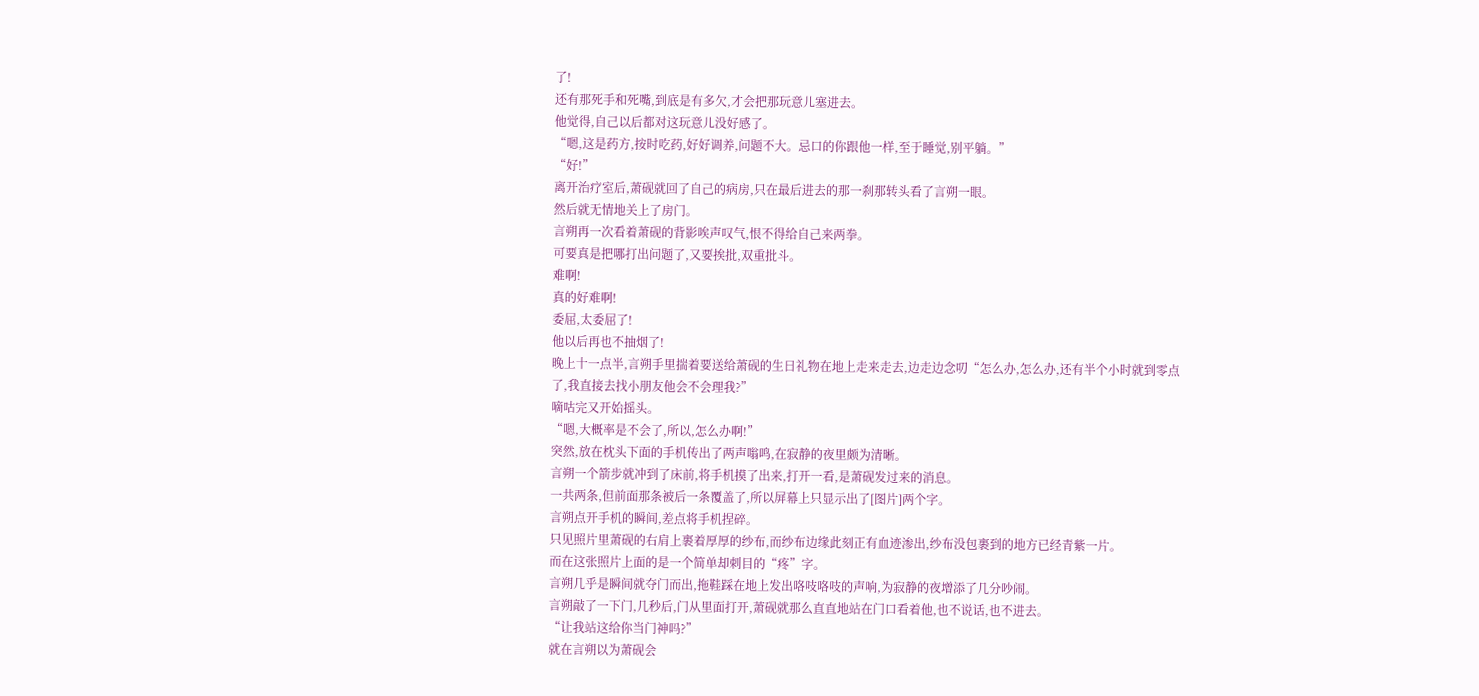了!
还有那死手和死嘴,到底是有多欠,才会把那玩意儿塞进去。
他觉得,自己以后都对这玩意儿没好感了。
“嗯,这是药方,按时吃药,好好调养,问题不大。忌口的你跟他一样,至于睡觉,别平躺。”
“好!”
离开治疗室后,萧砚就回了自己的病房,只在最后进去的那一刹那转头看了言朔一眼。
然后就无情地关上了房门。
言朔再一次看着萧砚的背影唉声叹气,恨不得给自己来两拳。
可要真是把哪打出问题了,又要挨批,双重批斗。
难啊!
真的好难啊!
委屈,太委屈了!
他以后再也不抽烟了!
晚上十一点半,言朔手里揣着要送给萧砚的生日礼物在地上走来走去,边走边念叨“怎么办,怎么办,还有半个小时就到零点了,我直接去找小朋友他会不会理我?”
嘀咕完又开始摇头。
“嗯,大概率是不会了,所以,怎么办啊!”
突然,放在枕头下面的手机传出了两声嗡鸣,在寂静的夜里颇为清晰。
言朔一个箭步就冲到了床前,将手机摸了出来,打开一看,是萧砚发过来的消息。
一共两条,但前面那条被后一条覆盖了,所以屏幕上只显示出了[图片]两个字。
言朔点开手机的瞬间,差点将手机捏碎。
只见照片里萧砚的右肩上裹着厚厚的纱布,而纱布边缘此刻正有血迹渗出,纱布没包裹到的地方已经青紫一片。
而在这张照片上面的是一个简单却刺目的“疼”字。
言朔几乎是瞬间就夺门而出,拖鞋踩在地上发出咯吱咯吱的声响,为寂静的夜增添了几分吵闹。
言朔敲了一下门,几秒后,门从里面打开,萧砚就那么直直地站在门口看着他,也不说话,也不进去。
“让我站这给你当门神吗?”
就在言朔以为萧砚会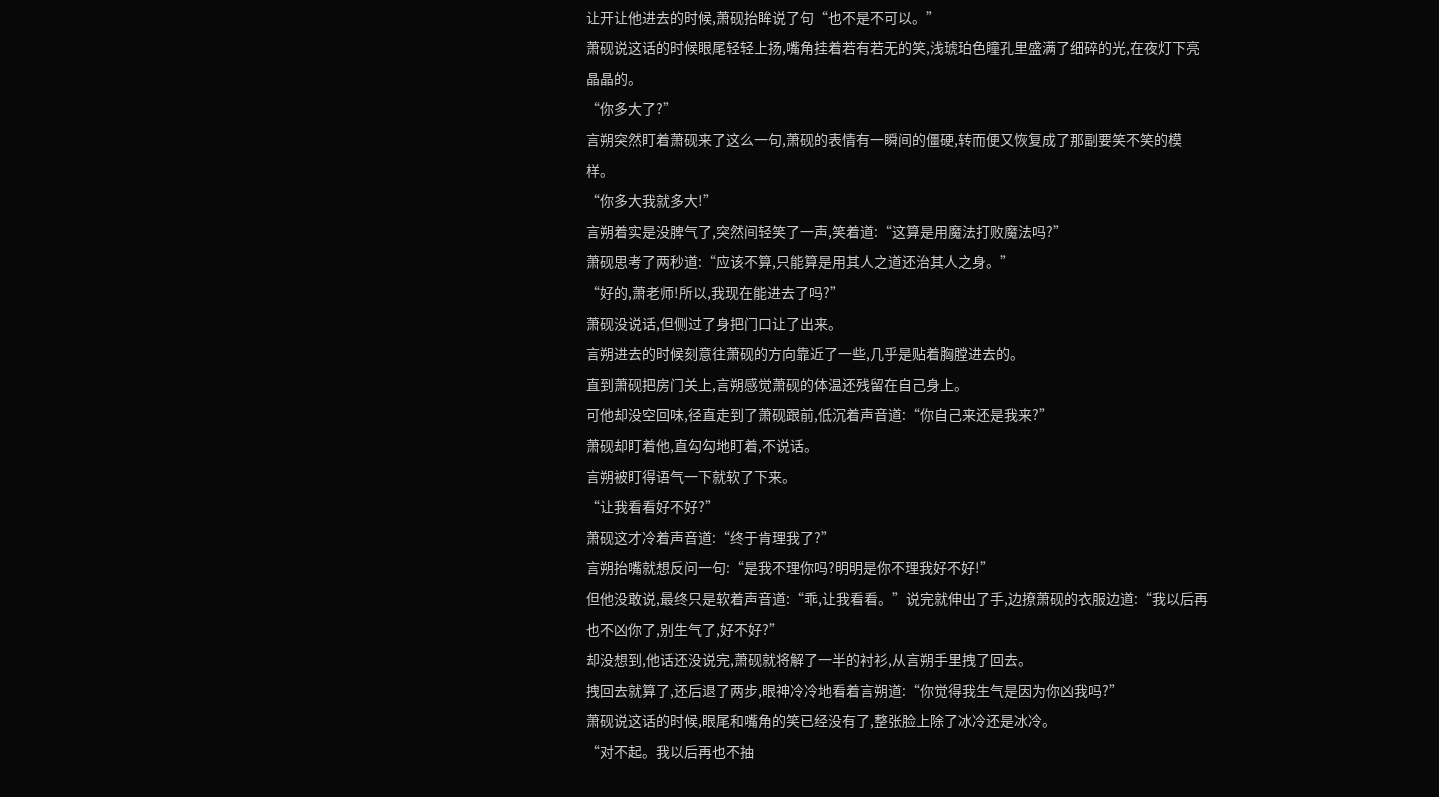让开让他进去的时候,萧砚抬眸说了句“也不是不可以。”
萧砚说这话的时候眼尾轻轻上扬,嘴角挂着若有若无的笑,浅琥珀色瞳孔里盛满了细碎的光,在夜灯下亮晶晶的。
“你多大了?”
言朔突然盯着萧砚来了这么一句,萧砚的表情有一瞬间的僵硬,转而便又恢复成了那副要笑不笑的模样。
“你多大我就多大!”
言朔着实是没脾气了,突然间轻笑了一声,笑着道:“这算是用魔法打败魔法吗?”
萧砚思考了两秒道:“应该不算,只能算是用其人之道还治其人之身。”
“好的,萧老师!所以,我现在能进去了吗?”
萧砚没说话,但侧过了身把门口让了出来。
言朔进去的时候刻意往萧砚的方向靠近了一些,几乎是贴着胸膛进去的。
直到萧砚把房门关上,言朔感觉萧砚的体温还残留在自己身上。
可他却没空回味,径直走到了萧砚跟前,低沉着声音道:“你自己来还是我来?”
萧砚却盯着他,直勾勾地盯着,不说话。
言朔被盯得语气一下就软了下来。
“让我看看好不好?”
萧砚这才冷着声音道:“终于肯理我了?”
言朔抬嘴就想反问一句:“是我不理你吗?明明是你不理我好不好!”
但他没敢说,最终只是软着声音道:“乖,让我看看。”说完就伸出了手,边撩萧砚的衣服边道:“我以后再也不凶你了,别生气了,好不好?”
却没想到,他话还没说完,萧砚就将解了一半的衬衫,从言朔手里拽了回去。
拽回去就算了,还后退了两步,眼神冷冷地看着言朔道:“你觉得我生气是因为你凶我吗?”
萧砚说这话的时候,眼尾和嘴角的笑已经没有了,整张脸上除了冰冷还是冰冷。
“对不起。我以后再也不抽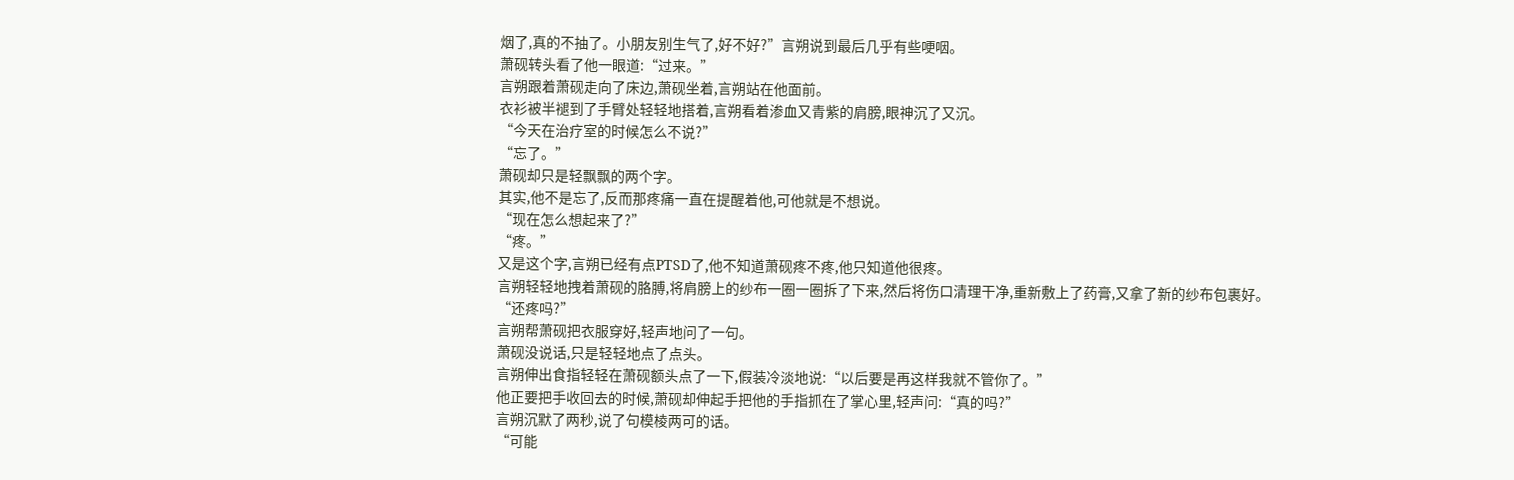烟了,真的不抽了。小朋友别生气了,好不好?”言朔说到最后几乎有些哽咽。
萧砚转头看了他一眼道:“过来。”
言朔跟着萧砚走向了床边,萧砚坐着,言朔站在他面前。
衣衫被半褪到了手臂处轻轻地搭着,言朔看着渗血又青紫的肩膀,眼神沉了又沉。
“今天在治疗室的时候怎么不说?”
“忘了。”
萧砚却只是轻飘飘的两个字。
其实,他不是忘了,反而那疼痛一直在提醒着他,可他就是不想说。
“现在怎么想起来了?”
“疼。”
又是这个字,言朔已经有点PTSD了,他不知道萧砚疼不疼,他只知道他很疼。
言朔轻轻地拽着萧砚的胳膊,将肩膀上的纱布一圈一圈拆了下来,然后将伤口清理干净,重新敷上了药膏,又拿了新的纱布包裹好。
“还疼吗?”
言朔帮萧砚把衣服穿好,轻声地问了一句。
萧砚没说话,只是轻轻地点了点头。
言朔伸出食指轻轻在萧砚额头点了一下,假装冷淡地说:“以后要是再这样我就不管你了。”
他正要把手收回去的时候,萧砚却伸起手把他的手指抓在了掌心里,轻声问:“真的吗?”
言朔沉默了两秒,说了句模棱两可的话。
“可能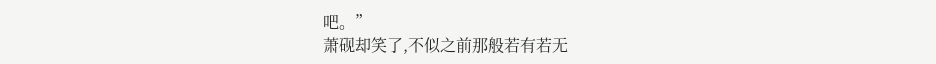吧。”
萧砚却笑了,不似之前那般若有若无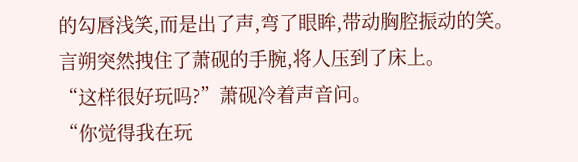的勾唇浅笑,而是出了声,弯了眼眸,带动胸腔振动的笑。
言朔突然拽住了萧砚的手腕,将人压到了床上。
“这样很好玩吗?”萧砚冷着声音问。
“你觉得我在玩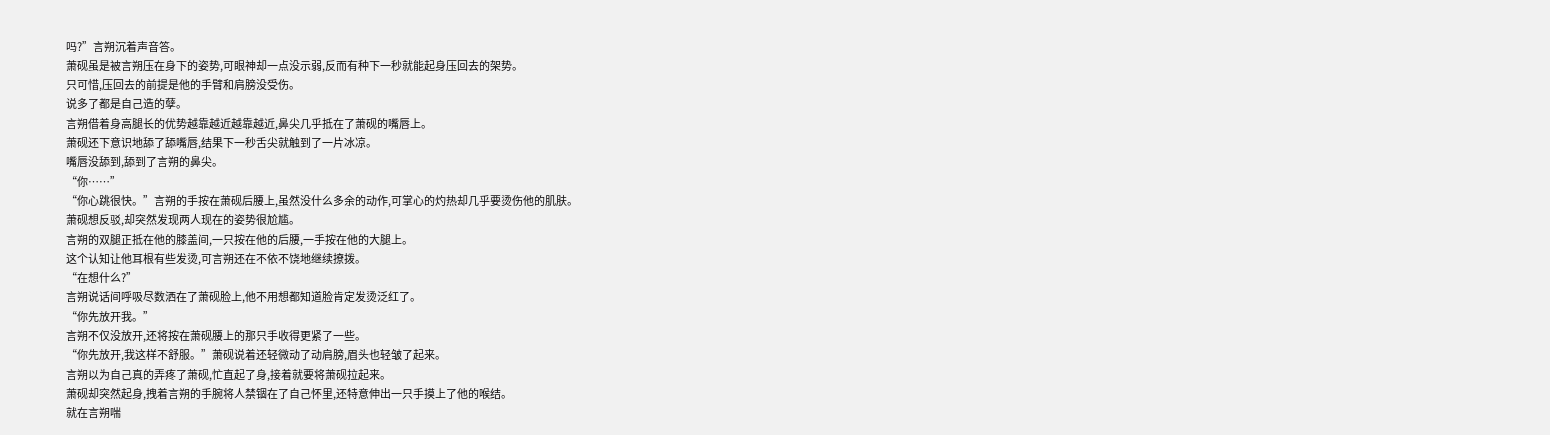吗?”言朔沉着声音答。
萧砚虽是被言朔压在身下的姿势,可眼神却一点没示弱,反而有种下一秒就能起身压回去的架势。
只可惜,压回去的前提是他的手臂和肩膀没受伤。
说多了都是自己造的孽。
言朔借着身高腿长的优势越靠越近越靠越近,鼻尖几乎抵在了萧砚的嘴唇上。
萧砚还下意识地舔了舔嘴唇,结果下一秒舌尖就触到了一片冰凉。
嘴唇没舔到,舔到了言朔的鼻尖。
“你……”
“你心跳很快。”言朔的手按在萧砚后腰上,虽然没什么多余的动作,可掌心的灼热却几乎要烫伤他的肌肤。
萧砚想反驳,却突然发现两人现在的姿势很尬尴。
言朔的双腿正抵在他的膝盖间,一只按在他的后腰,一手按在他的大腿上。
这个认知让他耳根有些发烫,可言朔还在不依不饶地继续撩拨。
“在想什么?”
言朔说话间呼吸尽数洒在了萧砚脸上,他不用想都知道脸肯定发烫泛红了。
“你先放开我。”
言朔不仅没放开,还将按在萧砚腰上的那只手收得更紧了一些。
“你先放开,我这样不舒服。”萧砚说着还轻微动了动肩膀,眉头也轻皱了起来。
言朔以为自己真的弄疼了萧砚,忙直起了身,接着就要将萧砚拉起来。
萧砚却突然起身,拽着言朔的手腕将人禁锢在了自己怀里,还特意伸出一只手摸上了他的喉结。
就在言朔喘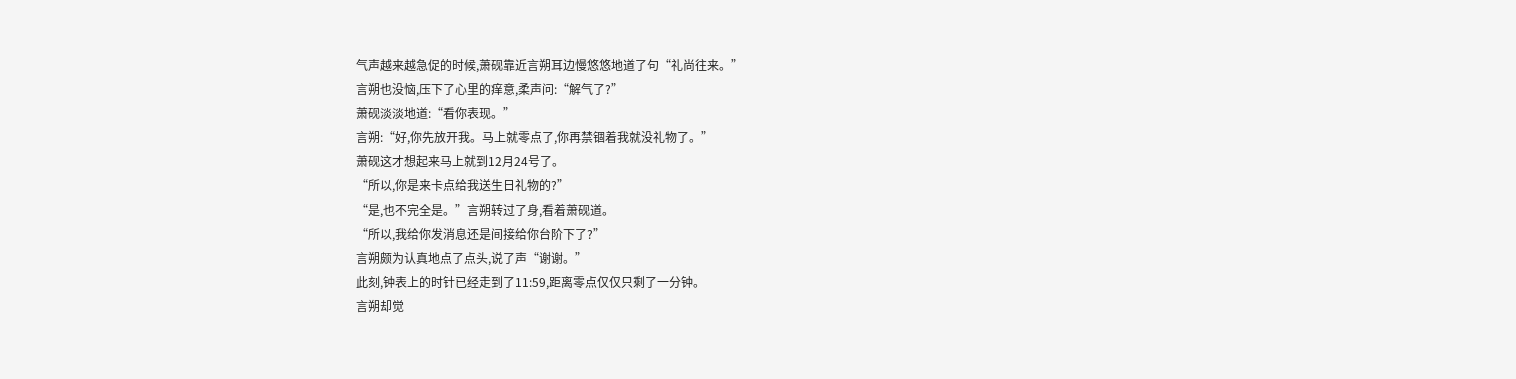气声越来越急促的时候,萧砚靠近言朔耳边慢悠悠地道了句“礼尚往来。”
言朔也没恼,压下了心里的痒意,柔声问:“解气了?”
萧砚淡淡地道:“看你表现。”
言朔:“好,你先放开我。马上就零点了,你再禁锢着我就没礼物了。”
萧砚这才想起来马上就到12月24号了。
“所以,你是来卡点给我送生日礼物的?”
“是,也不完全是。”言朔转过了身,看着萧砚道。
“所以,我给你发消息还是间接给你台阶下了?”
言朔颇为认真地点了点头,说了声“谢谢。”
此刻,钟表上的时针已经走到了11:59,距离零点仅仅只剩了一分钟。
言朔却觉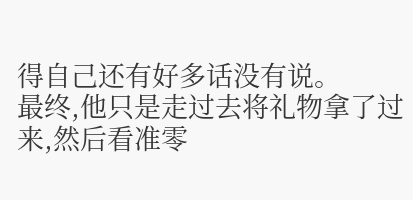得自己还有好多话没有说。
最终,他只是走过去将礼物拿了过来,然后看准零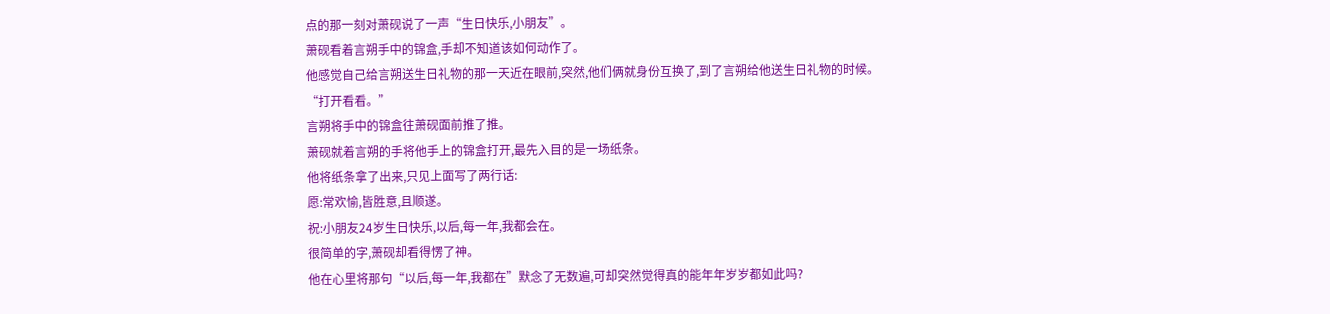点的那一刻对萧砚说了一声“生日快乐,小朋友”。
萧砚看着言朔手中的锦盒,手却不知道该如何动作了。
他感觉自己给言朔送生日礼物的那一天近在眼前,突然,他们俩就身份互换了,到了言朔给他送生日礼物的时候。
“打开看看。”
言朔将手中的锦盒往萧砚面前推了推。
萧砚就着言朔的手将他手上的锦盒打开,最先入目的是一场纸条。
他将纸条拿了出来,只见上面写了两行话:
愿:常欢愉,皆胜意,且顺遂。
祝:小朋友24岁生日快乐,以后,每一年,我都会在。
很简单的字,萧砚却看得愣了神。
他在心里将那句“以后,每一年,我都在”默念了无数遍,可却突然觉得真的能年年岁岁都如此吗?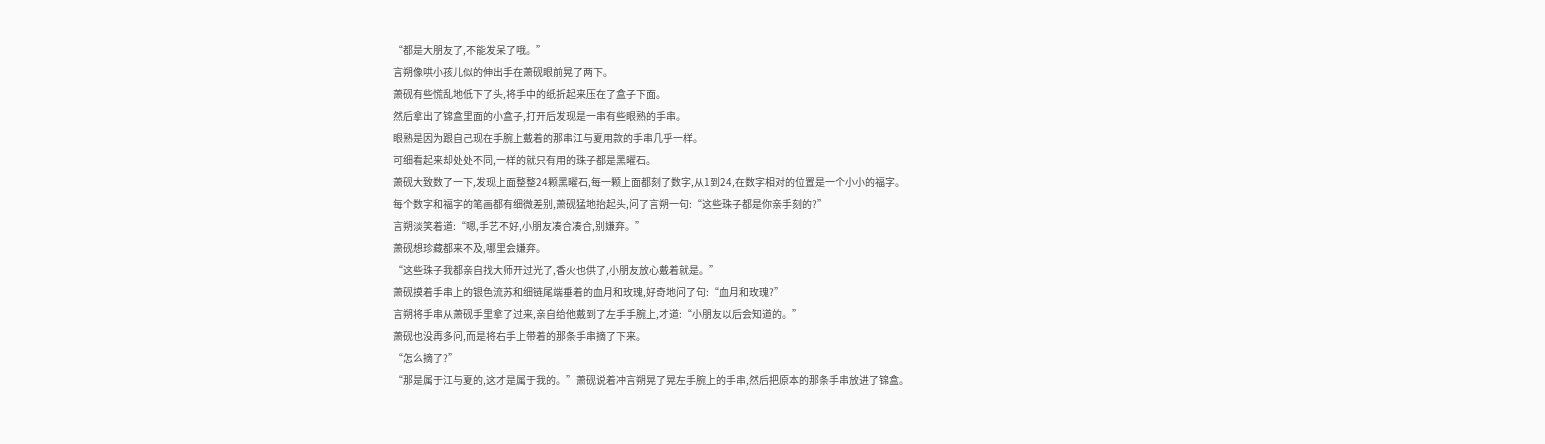“都是大朋友了,不能发呆了哦。”
言朔像哄小孩儿似的伸出手在萧砚眼前晃了两下。
萧砚有些慌乱地低下了头,将手中的纸折起来压在了盒子下面。
然后拿出了锦盒里面的小盒子,打开后发现是一串有些眼熟的手串。
眼熟是因为跟自己现在手腕上戴着的那串江与夏用款的手串几乎一样。
可细看起来却处处不同,一样的就只有用的珠子都是黑曜石。
萧砚大致数了一下,发现上面整整24颗黑曜石,每一颗上面都刻了数字,从1到24,在数字相对的位置是一个小小的福字。
每个数字和福字的笔画都有细微差别,萧砚猛地抬起头,问了言朔一句:“这些珠子都是你亲手刻的?”
言朔淡笑着道:“嗯,手艺不好,小朋友凑合凑合,别嫌弃。”
萧砚想珍藏都来不及,哪里会嫌弃。
“这些珠子我都亲自找大师开过光了,香火也供了,小朋友放心戴着就是。”
萧砚摸着手串上的银色流苏和细链尾端垂着的血月和玫瑰,好奇地问了句:“血月和玫瑰?”
言朔将手串从萧砚手里拿了过来,亲自给他戴到了左手手腕上,才道:“小朋友以后会知道的。”
萧砚也没再多问,而是将右手上带着的那条手串摘了下来。
“怎么摘了?”
“那是属于江与夏的,这才是属于我的。”萧砚说着冲言朔晃了晃左手腕上的手串,然后把原本的那条手串放进了锦盒。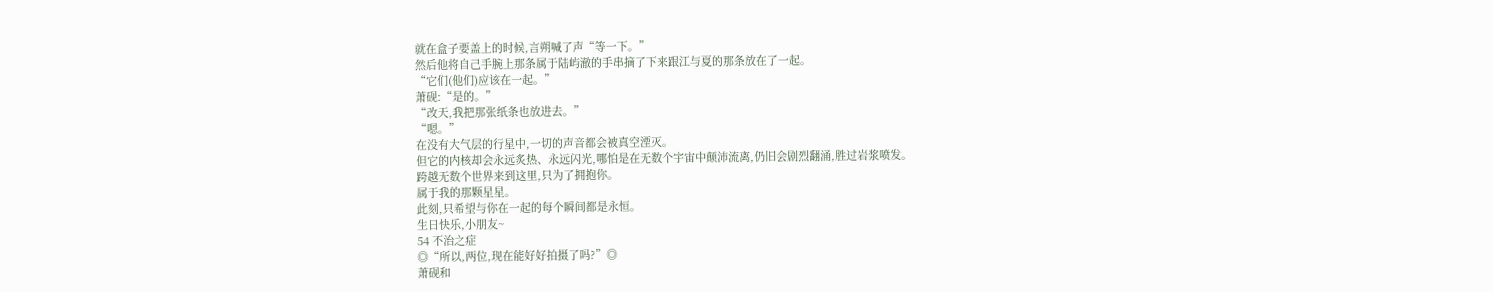就在盒子要盖上的时候,言朔喊了声“等一下。”
然后他将自己手腕上那条属于陆屿澈的手串摘了下来跟江与夏的那条放在了一起。
“它们(他们)应该在一起。”
萧砚:“是的。”
“改天,我把那张纸条也放进去。”
“嗯。”
在没有大气层的行星中,一切的声音都会被真空湮灭。
但它的内核却会永远炙热、永远闪光,哪怕是在无数个宇宙中颠沛流离,仍旧会剧烈翻涌,胜过岩浆喷发。
跨越无数个世界来到这里,只为了拥抱你。
属于我的那颗星星。
此刻,只希望与你在一起的每个瞬间都是永恒。
生日快乐,小朋友~
54 不治之症
◎“所以,两位,现在能好好拍摄了吗?”◎
萧砚和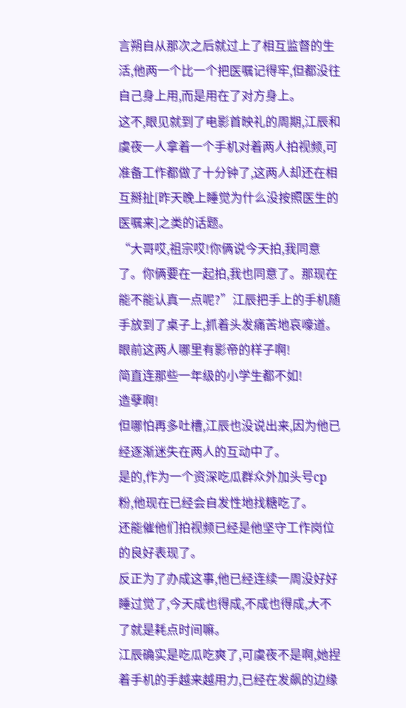言朔自从那次之后就过上了相互监督的生活,他两一个比一个把医嘱记得牢,但都没往自己身上用,而是用在了对方身上。
这不,眼见就到了电影首映礼的周期,江辰和虞夜一人拿着一个手机对着两人拍视频,可准备工作都做了十分钟了,这两人却还在相互掰扯[昨天晚上睡觉为什么没按照医生的医嘱来]之类的话题。
“大哥哎,祖宗哎!你俩说今天拍,我同意了。你俩要在一起拍,我也同意了。那现在能不能认真一点呢?”江辰把手上的手机随手放到了桌子上,抓着头发痛苦地哀嚎道。
眼前这两人哪里有影帝的样子啊!
简直连那些一年级的小学生都不如!
造孽啊!
但哪怕再多吐槽,江辰也没说出来,因为他已经逐渐迷失在两人的互动中了。
是的,作为一个资深吃瓜群众外加头号cp粉,他现在已经会自发性地找糖吃了。
还能催他们拍视频已经是他坚守工作岗位的良好表现了。
反正为了办成这事,他已经连续一周没好好睡过觉了,今天成也得成,不成也得成,大不了就是耗点时间嘛。
江辰确实是吃瓜吃爽了,可虞夜不是啊,她捏着手机的手越来越用力,已经在发飙的边缘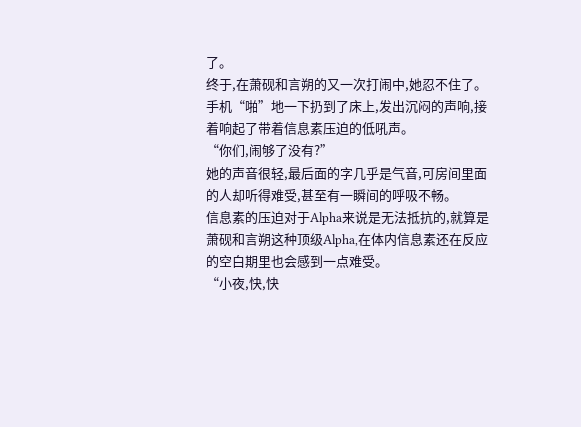了。
终于,在萧砚和言朔的又一次打闹中,她忍不住了。
手机“啪”地一下扔到了床上,发出沉闷的声响,接着响起了带着信息素压迫的低吼声。
“你们,闹够了没有?”
她的声音很轻,最后面的字几乎是气音,可房间里面的人却听得难受,甚至有一瞬间的呼吸不畅。
信息素的压迫对于Alpha来说是无法抵抗的,就算是萧砚和言朔这种顶级Alpha,在体内信息素还在反应的空白期里也会感到一点难受。
“小夜,快,快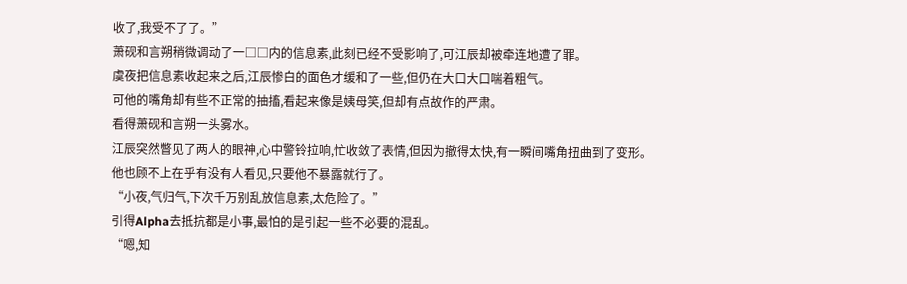收了,我受不了了。”
萧砚和言朔稍微调动了一□□内的信息素,此刻已经不受影响了,可江辰却被牵连地遭了罪。
虞夜把信息素收起来之后,江辰惨白的面色才缓和了一些,但仍在大口大口喘着粗气。
可他的嘴角却有些不正常的抽搐,看起来像是姨母笑,但却有点故作的严肃。
看得萧砚和言朔一头雾水。
江辰突然瞥见了两人的眼神,心中警铃拉响,忙收敛了表情,但因为撤得太快,有一瞬间嘴角扭曲到了变形。
他也顾不上在乎有没有人看见,只要他不暴露就行了。
“小夜,气归气,下次千万别乱放信息素,太危险了。”
引得Alpha去抵抗都是小事,最怕的是引起一些不必要的混乱。
“嗯,知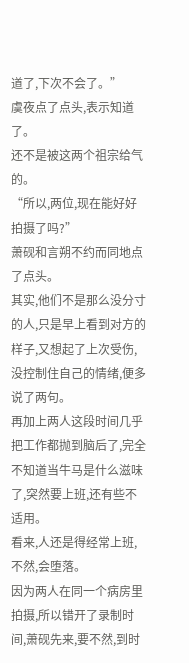道了,下次不会了。”
虞夜点了点头,表示知道了。
还不是被这两个祖宗给气的。
“所以,两位,现在能好好拍摄了吗?”
萧砚和言朔不约而同地点了点头。
其实,他们不是那么没分寸的人,只是早上看到对方的样子,又想起了上次受伤,没控制住自己的情绪,便多说了两句。
再加上两人这段时间几乎把工作都抛到脑后了,完全不知道当牛马是什么滋味了,突然要上班,还有些不适用。
看来,人还是得经常上班,不然,会堕落。
因为两人在同一个病房里拍摄,所以错开了录制时间,萧砚先来,要不然,到时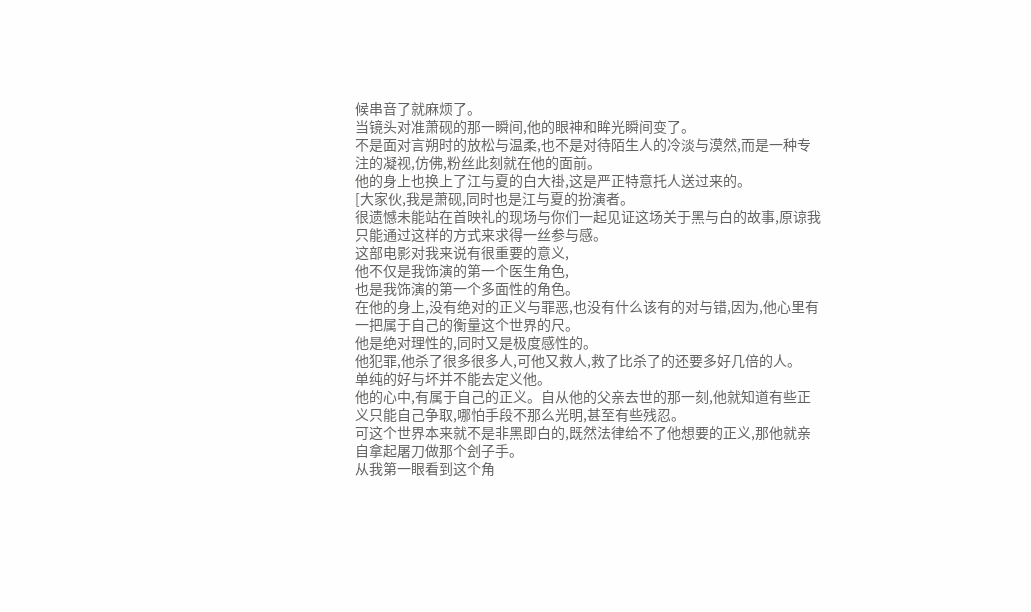候串音了就麻烦了。
当镜头对准萧砚的那一瞬间,他的眼神和眸光瞬间变了。
不是面对言朔时的放松与温柔,也不是对待陌生人的冷淡与漠然,而是一种专注的凝视,仿佛,粉丝此刻就在他的面前。
他的身上也换上了江与夏的白大褂,这是严正特意托人送过来的。
[大家伙,我是萧砚,同时也是江与夏的扮演者。
很遗憾未能站在首映礼的现场与你们一起见证这场关于黑与白的故事,原谅我只能通过这样的方式来求得一丝参与感。
这部电影对我来说有很重要的意义,
他不仅是我饰演的第一个医生角色,
也是我饰演的第一个多面性的角色。
在他的身上,没有绝对的正义与罪恶,也没有什么该有的对与错,因为,他心里有一把属于自己的衡量这个世界的尺。
他是绝对理性的,同时又是极度感性的。
他犯罪,他杀了很多很多人,可他又救人,救了比杀了的还要多好几倍的人。
单纯的好与坏并不能去定义他。
他的心中,有属于自己的正义。自从他的父亲去世的那一刻,他就知道有些正义只能自己争取,哪怕手段不那么光明,甚至有些残忍。
可这个世界本来就不是非黑即白的,既然法律给不了他想要的正义,那他就亲自拿起屠刀做那个刽子手。
从我第一眼看到这个角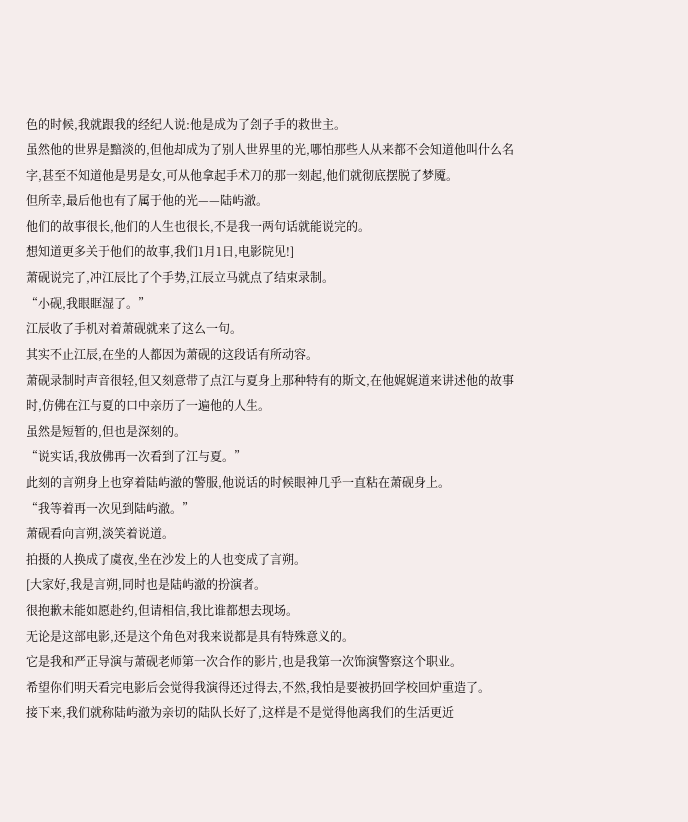色的时候,我就跟我的经纪人说:他是成为了刽子手的救世主。
虽然他的世界是黯淡的,但他却成为了别人世界里的光,哪怕那些人从来都不会知道他叫什么名字,甚至不知道他是男是女,可从他拿起手术刀的那一刻起,他们就彻底摆脱了梦魇。
但所幸,最后他也有了属于他的光——陆屿澈。
他们的故事很长,他们的人生也很长,不是我一两句话就能说完的。
想知道更多关于他们的故事,我们1月1日,电影院见!]
萧砚说完了,冲江辰比了个手势,江辰立马就点了结束录制。
“小砚,我眼眶湿了。”
江辰收了手机对着萧砚就来了这么一句。
其实不止江辰,在坐的人都因为萧砚的这段话有所动容。
萧砚录制时声音很轻,但又刻意带了点江与夏身上那种特有的斯文,在他娓娓道来讲述他的故事时,仿佛在江与夏的口中亲历了一遍他的人生。
虽然是短暂的,但也是深刻的。
“说实话,我放佛再一次看到了江与夏。”
此刻的言朔身上也穿着陆屿澈的警服,他说话的时候眼神几乎一直粘在萧砚身上。
“我等着再一次见到陆屿澈。”
萧砚看向言朔,淡笑着说道。
拍摄的人换成了虞夜,坐在沙发上的人也变成了言朔。
[大家好,我是言朔,同时也是陆屿澈的扮演者。
很抱歉未能如愿赴约,但请相信,我比谁都想去现场。
无论是这部电影,还是这个角色对我来说都是具有特殊意义的。
它是我和严正导演与萧砚老师第一次合作的影片,也是我第一次饰演警察这个职业。
希望你们明天看完电影后会觉得我演得还过得去,不然,我怕是要被扔回学校回炉重造了。
接下来,我们就称陆屿澈为亲切的陆队长好了,这样是不是觉得他离我们的生活更近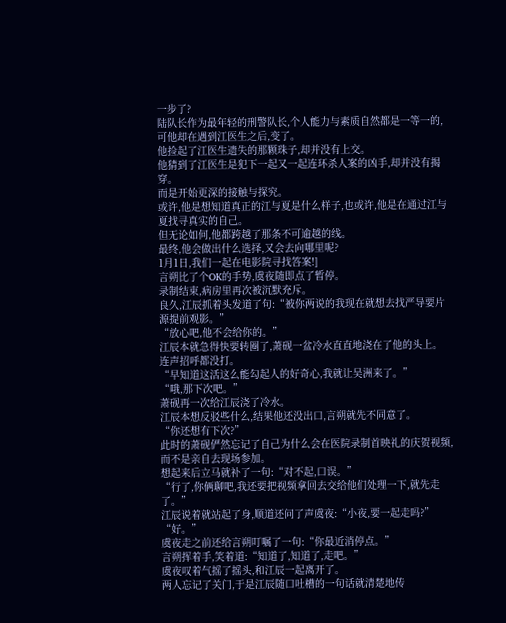一步了?
陆队长作为最年轻的刑警队长,个人能力与素质自然都是一等一的,可他却在遇到江医生之后,变了。
他捡起了江医生遗失的那颗珠子,却并没有上交。
他猜到了江医生是犯下一起又一起连环杀人案的凶手,却并没有揭穿。
而是开始更深的接触与探究。
或许,他是想知道真正的江与夏是什么样子,也或许,他是在通过江与夏找寻真实的自己。
但无论如何,他都跨越了那条不可逾越的线。
最终,他会做出什么选择,又会去向哪里呢?
1月1日,我们一起在电影院寻找答案!]
言朔比了个OK的手势,虞夜随即点了暂停。
录制结束,病房里再次被沉默充斥。
良久,江辰抓着头发道了句:“被你两说的我现在就想去找严导要片源提前观影。”
“放心吧,他不会给你的。”
江辰本就急得快要转圈了,萧砚一盆冷水直直地浇在了他的头上。
连声招呼都没打。
“早知道这活这么能勾起人的好奇心,我就让吴洲来了。”
“哦,那下次吧。”
萧砚再一次给江辰浇了冷水。
江辰本想反驳些什么,结果他还没出口,言朔就先不同意了。
“你还想有下次?”
此时的萧砚俨然忘记了自己为什么会在医院录制首映礼的庆贺视频,而不是亲自去现场参加。
想起来后立马就补了一句:“对不起,口误。”
“行了,你俩聊吧,我还要把视频拿回去交给他们处理一下,就先走了。”
江辰说着就站起了身,顺道还问了声虞夜:“小夜,要一起走吗?”
“好。”
虞夜走之前还给言朔叮嘱了一句:“你最近消停点。”
言朔挥着手,笑着道:“知道了,知道了,走吧。”
虞夜叹着气摇了摇头,和江辰一起离开了。
两人忘记了关门,于是江辰随口吐槽的一句话就清楚地传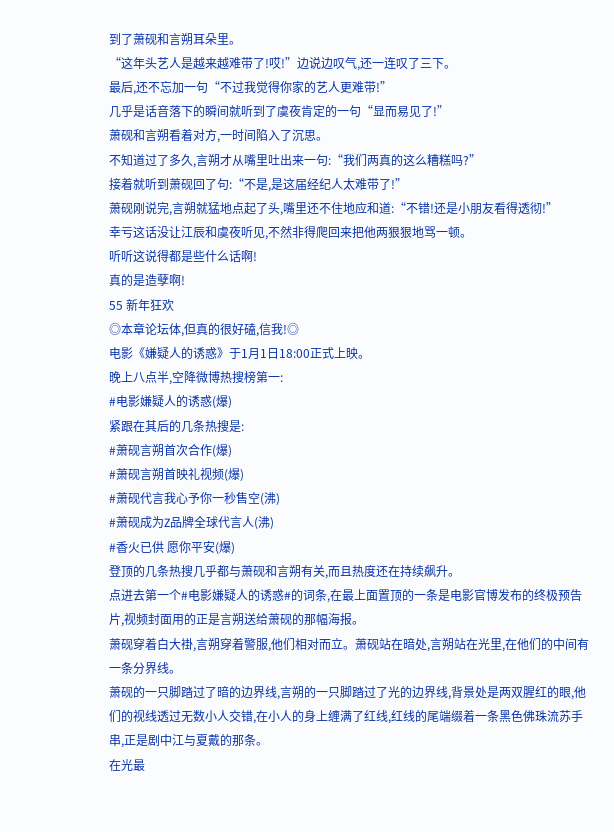到了萧砚和言朔耳朵里。
“这年头艺人是越来越难带了!哎!”边说边叹气,还一连叹了三下。
最后,还不忘加一句“不过我觉得你家的艺人更难带!”
几乎是话音落下的瞬间就听到了虞夜肯定的一句“显而易见了!”
萧砚和言朔看着对方,一时间陷入了沉思。
不知道过了多久,言朔才从嘴里吐出来一句:“我们两真的这么糟糕吗?”
接着就听到萧砚回了句:“不是,是这届经纪人太难带了!”
萧砚刚说完,言朔就猛地点起了头,嘴里还不住地应和道:“不错!还是小朋友看得透彻!”
幸亏这话没让江辰和虞夜听见,不然非得爬回来把他两狠狠地骂一顿。
听听这说得都是些什么话啊!
真的是造孽啊!
55 新年狂欢
◎本章论坛体,但真的很好磕,信我!◎
电影《嫌疑人的诱惑》于1月1日18:00正式上映。
晚上八点半,空降微博热搜榜第一:
#电影嫌疑人的诱惑(爆)
紧跟在其后的几条热搜是:
#萧砚言朔首次合作(爆)
#萧砚言朔首映礼视频(爆)
#萧砚代言我心予你一秒售空(沸)
#萧砚成为Z品牌全球代言人(沸)
#香火已供 愿你平安(爆)
登顶的几条热搜几乎都与萧砚和言朔有关,而且热度还在持续飙升。
点进去第一个#电影嫌疑人的诱惑#的词条,在最上面置顶的一条是电影官博发布的终极预告片,视频封面用的正是言朔送给萧砚的那幅海报。
萧砚穿着白大褂,言朔穿着警服,他们相对而立。萧砚站在暗处,言朔站在光里,在他们的中间有一条分界线。
萧砚的一只脚踏过了暗的边界线,言朔的一只脚踏过了光的边界线,背景处是两双腥红的眼,他们的视线透过无数小人交错,在小人的身上缠满了红线,红线的尾端缀着一条黑色佛珠流苏手串,正是剧中江与夏戴的那条。
在光最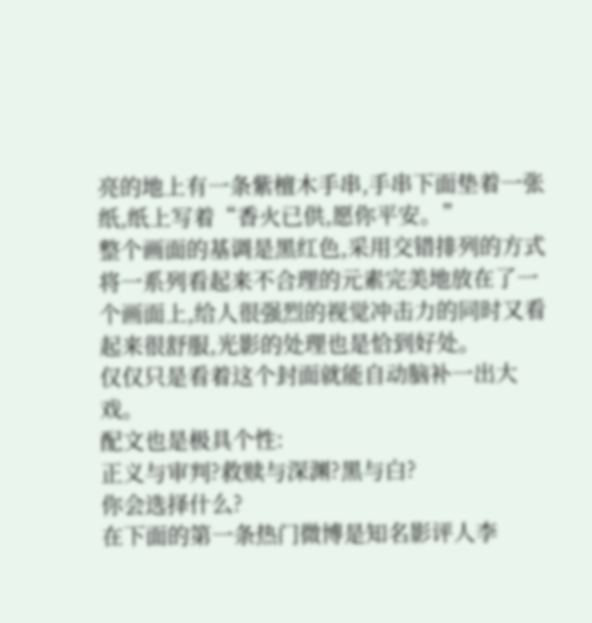亮的地上有一条紫檀木手串,手串下面垫着一张纸,纸上写着“香火已供,愿你平安。”
整个画面的基调是黑红色,采用交错排列的方式将一系列看起来不合理的元素完美地放在了一个画面上,给人很强烈的视觉冲击力的同时又看起来很舒服,光影的处理也是恰到好处。
仅仅只是看着这个封面就能自动脑补一出大戏。
配文也是极具个性:
正义与审判?救赎与深渊?黑与白?
你会选择什么?
在下面的第一条热门微博是知名影评人李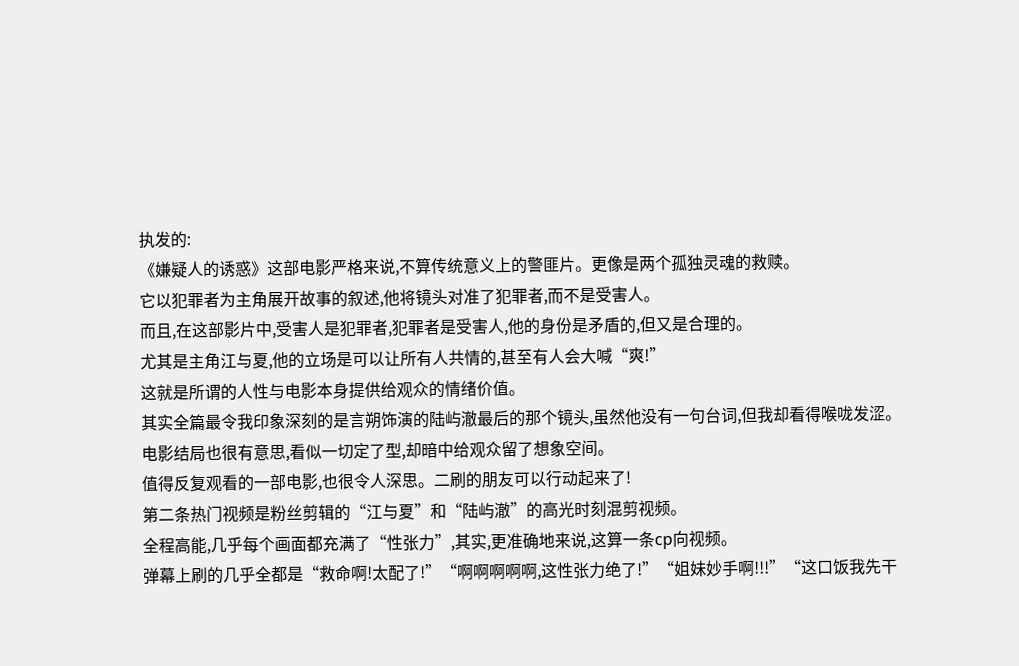执发的:
《嫌疑人的诱惑》这部电影严格来说,不算传统意义上的警匪片。更像是两个孤独灵魂的救赎。
它以犯罪者为主角展开故事的叙述,他将镜头对准了犯罪者,而不是受害人。
而且,在这部影片中,受害人是犯罪者,犯罪者是受害人,他的身份是矛盾的,但又是合理的。
尤其是主角江与夏,他的立场是可以让所有人共情的,甚至有人会大喊“爽!”
这就是所谓的人性与电影本身提供给观众的情绪价值。
其实全篇最令我印象深刻的是言朔饰演的陆屿澈最后的那个镜头,虽然他没有一句台词,但我却看得喉咙发涩。
电影结局也很有意思,看似一切定了型,却暗中给观众留了想象空间。
值得反复观看的一部电影,也很令人深思。二刷的朋友可以行动起来了!
第二条热门视频是粉丝剪辑的“江与夏”和“陆屿澈”的高光时刻混剪视频。
全程高能,几乎每个画面都充满了“性张力”,其实,更准确地来说,这算一条cp向视频。
弹幕上刷的几乎全都是“救命啊!太配了!”“啊啊啊啊啊,这性张力绝了!”“姐妹妙手啊!!!”“这口饭我先干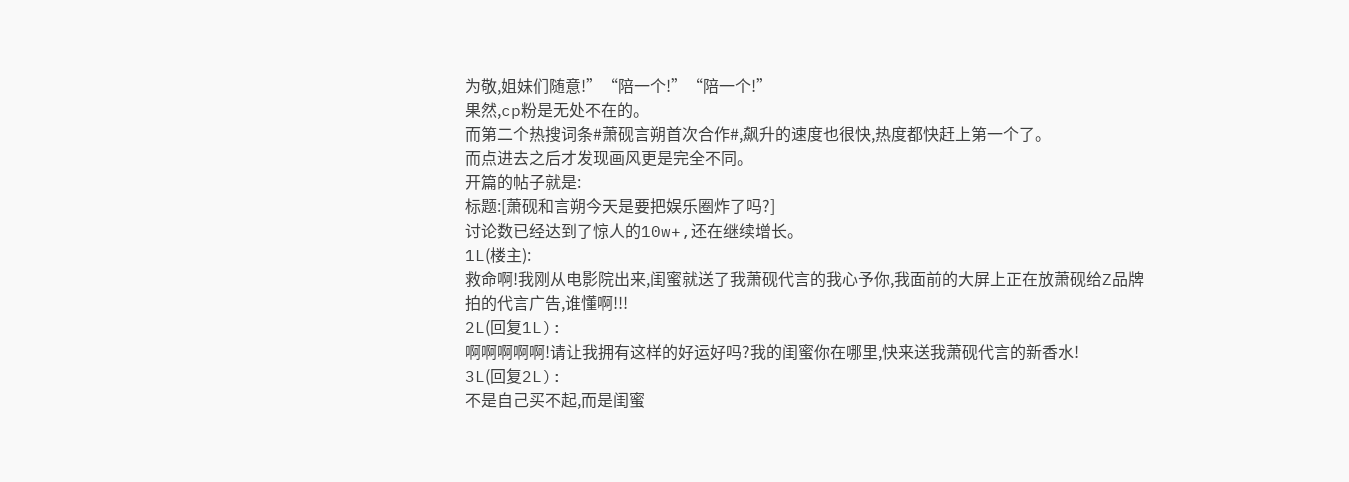为敬,姐妹们随意!”“陪一个!”“陪一个!”
果然,cp粉是无处不在的。
而第二个热搜词条#萧砚言朔首次合作#,飙升的速度也很快,热度都快赶上第一个了。
而点进去之后才发现画风更是完全不同。
开篇的帖子就是:
标题:[萧砚和言朔今天是要把娱乐圈炸了吗?]
讨论数已经达到了惊人的10w+,还在继续增长。
1L(楼主):
救命啊!我刚从电影院出来,闺蜜就送了我萧砚代言的我心予你,我面前的大屏上正在放萧砚给Z品牌拍的代言广告,谁懂啊!!!
2L(回复1L):
啊啊啊啊啊!请让我拥有这样的好运好吗?我的闺蜜你在哪里,快来送我萧砚代言的新香水!
3L(回复2L):
不是自己买不起,而是闺蜜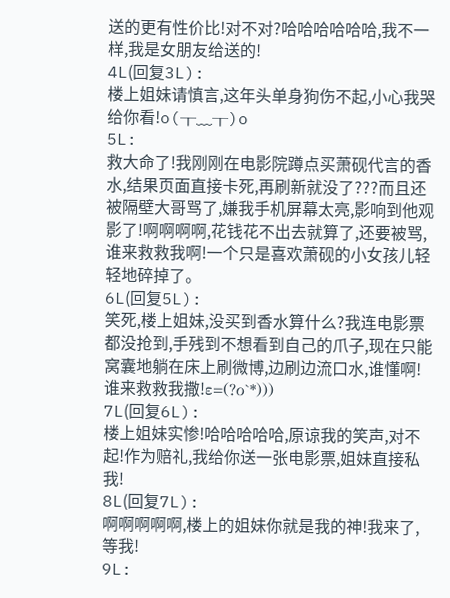送的更有性价比!对不对?哈哈哈哈哈哈,我不一样,我是女朋友给送的!
4L(回复3L):
楼上姐妹请慎言,这年头单身狗伤不起,小心我哭给你看!o(╥﹏╥)o
5L:
救大命了!我刚刚在电影院蹲点买萧砚代言的香水,结果页面直接卡死,再刷新就没了???而且还被隔壁大哥骂了,嫌我手机屏幕太亮,影响到他观影了!啊啊啊啊,花钱花不出去就算了,还要被骂,谁来救救我啊!一个只是喜欢萧砚的小女孩儿轻轻地碎掉了。
6L(回复5L):
笑死,楼上姐妹,没买到香水算什么?我连电影票都没抢到,手残到不想看到自己的爪子,现在只能窝囊地躺在床上刷微博,边刷边流口水,谁懂啊!谁来救救我撒!ε=(?ο`*)))
7L(回复6L):
楼上姐妹实惨!哈哈哈哈哈,原谅我的笑声,对不起!作为赔礼,我给你送一张电影票,姐妹直接私我!
8L(回复7L):
啊啊啊啊啊,楼上的姐妹你就是我的神!我来了,等我!
9L: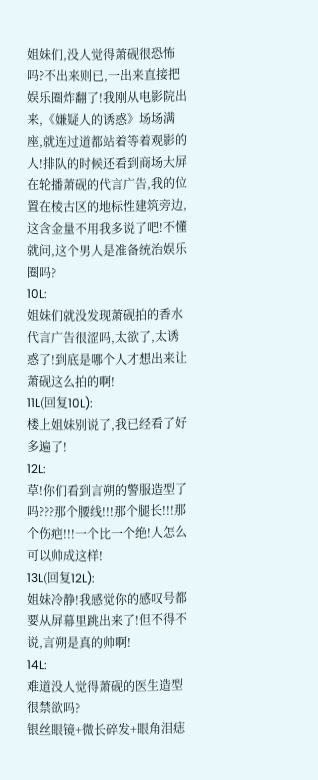姐妹们,没人觉得萧砚很恐怖吗?不出来则已,一出来直接把娱乐圈炸翻了!我刚从电影院出来,《嫌疑人的诱惑》场场满座,就连过道都站着等着观影的人!排队的时候还看到商场大屏在轮播萧砚的代言广告,我的位置在棱古区的地标性建筑旁边,这含金量不用我多说了吧!不懂就问,这个男人是准备统治娱乐圈吗?
10L:
姐妹们就没发现萧砚拍的香水代言广告很涩吗,太欲了,太诱惑了!到底是哪个人才想出来让萧砚这么拍的啊!
11L(回复10L):
楼上姐妹别说了,我已经看了好多遍了!
12L:
草!你们看到言朔的警服造型了吗???那个腰线!!!那个腿长!!!那个伤疤!!!一个比一个绝!人怎么可以帅成这样!
13L(回复12L):
姐妹冷静!我感觉你的感叹号都要从屏幕里跳出来了!但不得不说,言朔是真的帅啊!
14L:
难道没人觉得萧砚的医生造型很禁欲吗?
银丝眼镜+微长碎发+眼角泪痣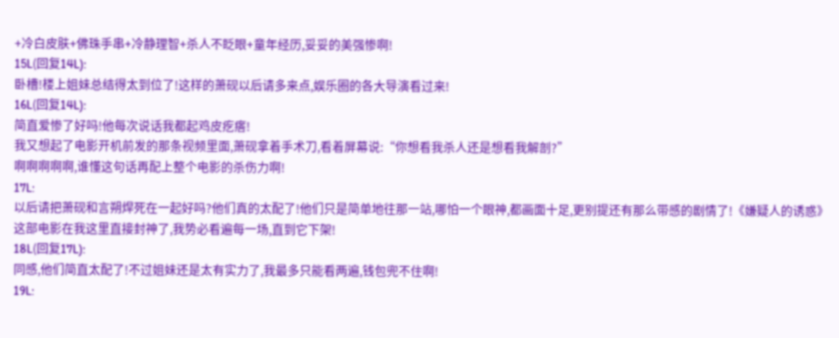+冷白皮肤+佛珠手串+冷静理智+杀人不眨眼+童年经历,妥妥的美强惨啊!
15L(回复14L):
卧槽!楼上姐妹总结得太到位了!这样的萧砚以后请多来点,娱乐圈的各大导演看过来!
16L(回复14L):
简直爱惨了好吗!他每次说话我都起鸡皮疙瘩!
我又想起了电影开机前发的那条视频里面,萧砚拿着手术刀,看着屏幕说:“你想看我杀人还是想看我解剖?”
啊啊啊啊啊,谁懂这句话再配上整个电影的杀伤力啊!
17L:
以后请把萧砚和言朔焊死在一起好吗?他们真的太配了!他们只是简单地往那一站,哪怕一个眼神,都画面十足,更别提还有那么带感的剧情了!《嫌疑人的诱惑》这部电影在我这里直接封神了,我势必看遍每一场,直到它下架!
18L(回复17L):
同感,他们简直太配了!不过姐妹还是太有实力了,我最多只能看两遍,钱包兜不住啊!
19L: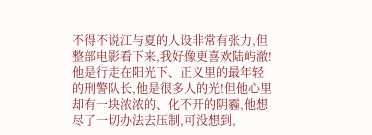不得不说江与夏的人设非常有张力,但整部电影看下来,我好像更喜欢陆屿澈!
他是行走在阳光下、正义里的最年轻的刑警队长,他是很多人的光!但他心里却有一块浓浓的、化不开的阴霾,他想尽了一切办法去压制,可没想到,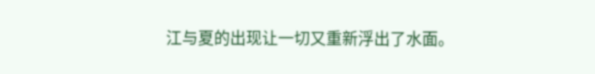江与夏的出现让一切又重新浮出了水面。